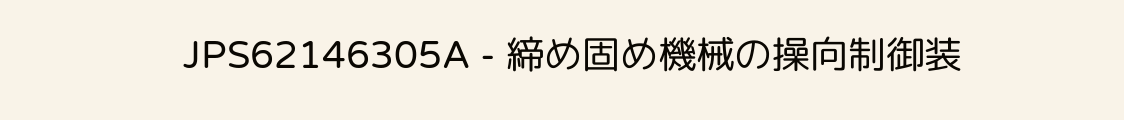JPS62146305A - 締め固め機械の操向制御装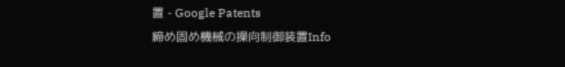置 - Google Patents
締め固め機械の操向制御装置Info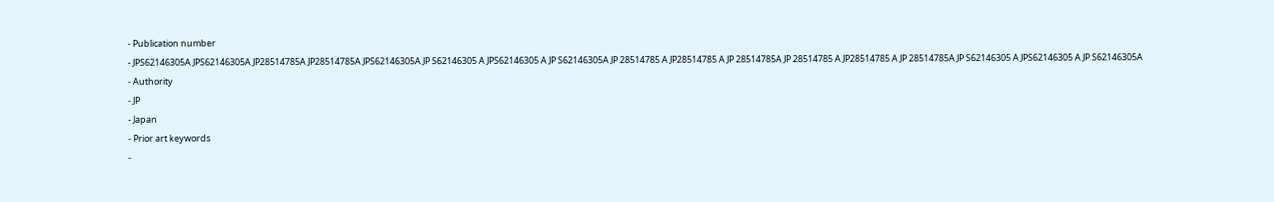- Publication number
- JPS62146305A JPS62146305A JP28514785A JP28514785A JPS62146305A JP S62146305 A JPS62146305 A JP S62146305A JP 28514785 A JP28514785 A JP 28514785A JP 28514785 A JP28514785 A JP 28514785A JP S62146305 A JPS62146305 A JP S62146305A
- Authority
- JP
- Japan
- Prior art keywords
-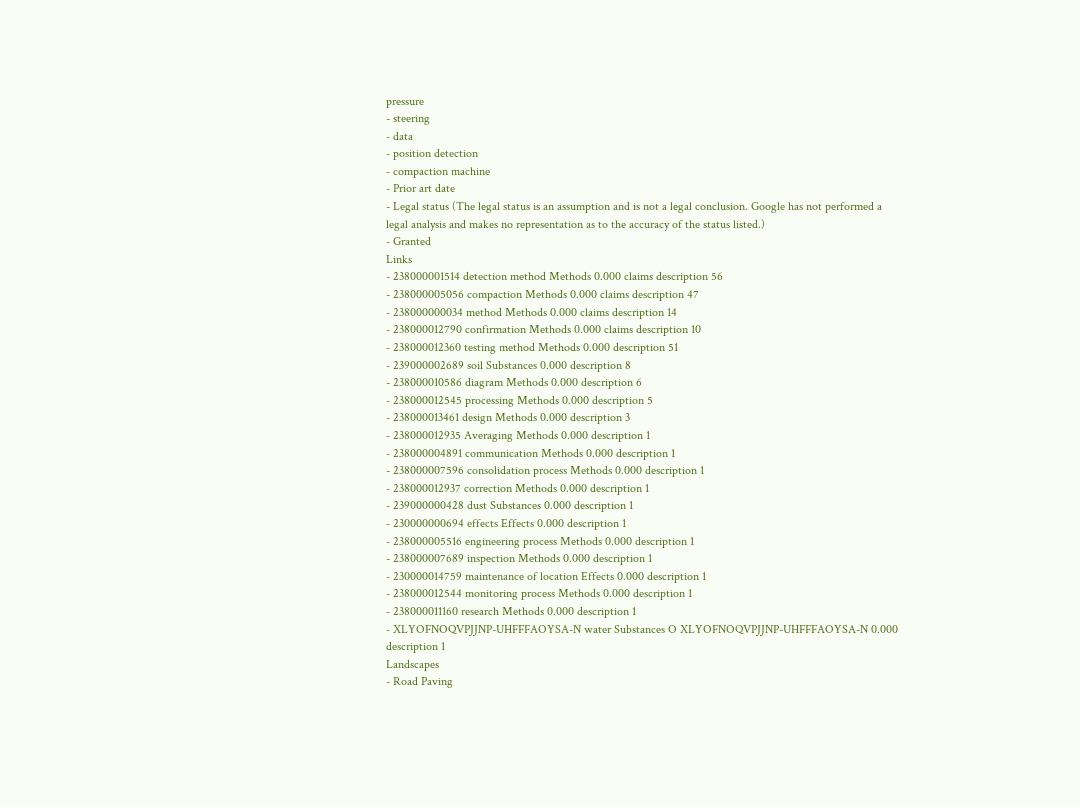pressure
- steering
- data
- position detection
- compaction machine
- Prior art date
- Legal status (The legal status is an assumption and is not a legal conclusion. Google has not performed a legal analysis and makes no representation as to the accuracy of the status listed.)
- Granted
Links
- 238000001514 detection method Methods 0.000 claims description 56
- 238000005056 compaction Methods 0.000 claims description 47
- 238000000034 method Methods 0.000 claims description 14
- 238000012790 confirmation Methods 0.000 claims description 10
- 238000012360 testing method Methods 0.000 description 51
- 239000002689 soil Substances 0.000 description 8
- 238000010586 diagram Methods 0.000 description 6
- 238000012545 processing Methods 0.000 description 5
- 238000013461 design Methods 0.000 description 3
- 238000012935 Averaging Methods 0.000 description 1
- 238000004891 communication Methods 0.000 description 1
- 238000007596 consolidation process Methods 0.000 description 1
- 238000012937 correction Methods 0.000 description 1
- 239000000428 dust Substances 0.000 description 1
- 230000000694 effects Effects 0.000 description 1
- 238000005516 engineering process Methods 0.000 description 1
- 238000007689 inspection Methods 0.000 description 1
- 230000014759 maintenance of location Effects 0.000 description 1
- 238000012544 monitoring process Methods 0.000 description 1
- 238000011160 research Methods 0.000 description 1
- XLYOFNOQVPJJNP-UHFFFAOYSA-N water Substances O XLYOFNOQVPJJNP-UHFFFAOYSA-N 0.000 description 1
Landscapes
- Road Paving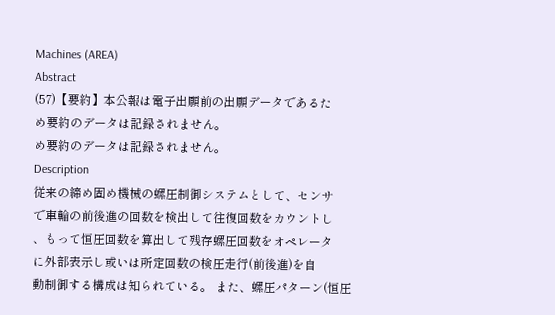Machines (AREA)
Abstract
(57)【要約】本公報は電子出願前の出願データであるた
め要約のデータは記録されません。
め要約のデータは記録されません。
Description
従来の締め固め機械の螺圧制御システムとして、センサ
で車輪の前後進の回数を検出して往復回数をカウントし
、もって恒圧回数を算出して残存螺圧回数をオペレータ
に外部表示し或いは所定回数の検圧走行(前後進)を自
動制御する構成は知られている。 また、螺圧パターン(恒圧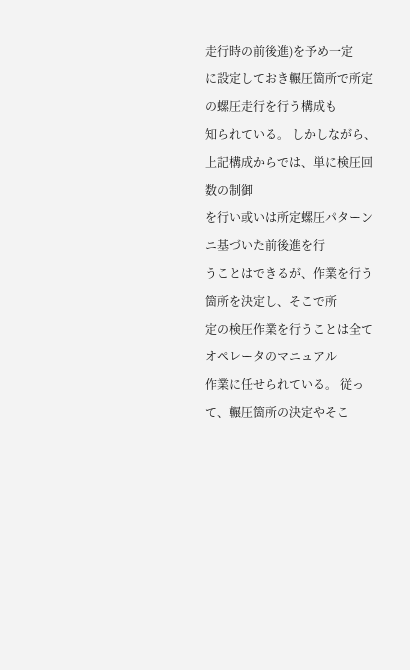走行時の前後進)を予め一定
に設定しておき輾圧箇所で所定の螺圧走行を行う構成も
知られている。 しかしながら、上記構成からでは、単に検圧回数の制御
を行い或いは所定螺圧パターン ニ基づいた前後進を行
うことはできるが、作業を行う箇所を決定し、そこで所
定の検圧作業を行うことは全てオペレータのマニュアル
作業に任せられている。 従って、輾圧箇所の決定やそこ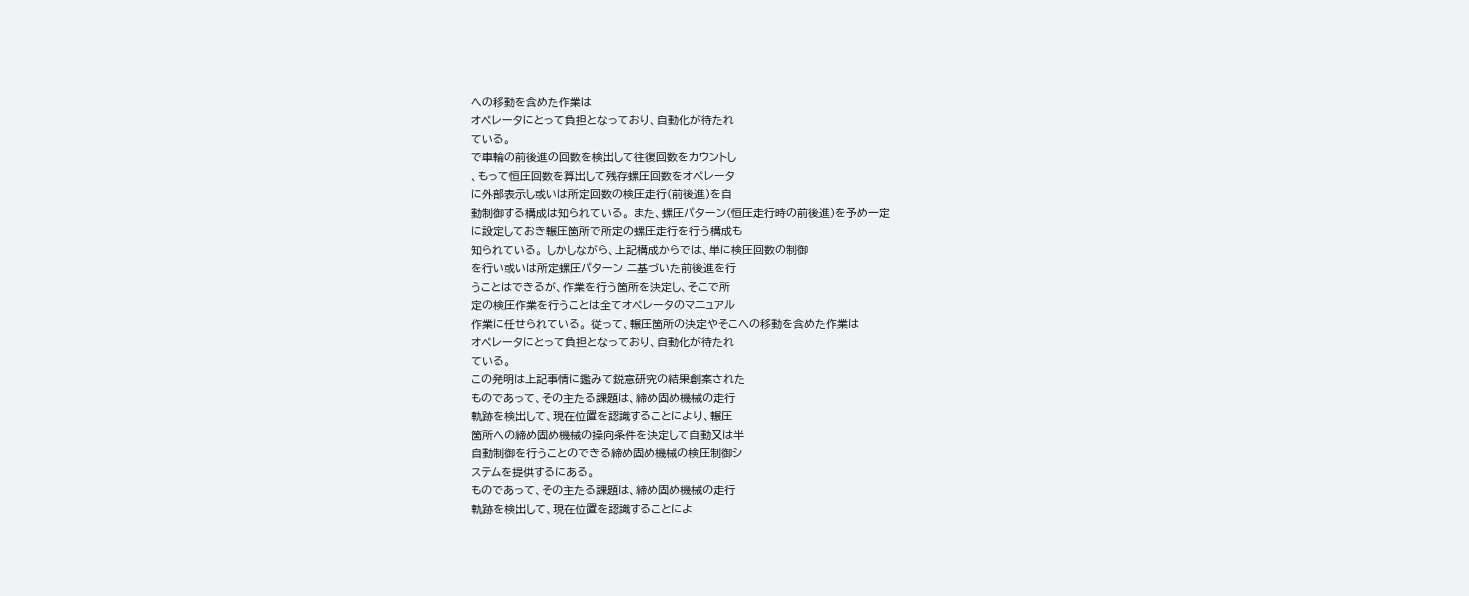への移動を含めた作業は
オペレータにとって負担となっており、自動化が待たれ
ている。
で車輪の前後進の回数を検出して往復回数をカウントし
、もって恒圧回数を算出して残存螺圧回数をオペレータ
に外部表示し或いは所定回数の検圧走行(前後進)を自
動制御する構成は知られている。 また、螺圧パターン(恒圧走行時の前後進)を予め一定
に設定しておき輾圧箇所で所定の螺圧走行を行う構成も
知られている。 しかしながら、上記構成からでは、単に検圧回数の制御
を行い或いは所定螺圧パターン ニ基づいた前後進を行
うことはできるが、作業を行う箇所を決定し、そこで所
定の検圧作業を行うことは全てオペレータのマニュアル
作業に任せられている。 従って、輾圧箇所の決定やそこへの移動を含めた作業は
オペレータにとって負担となっており、自動化が待たれ
ている。
この発明は上記事情に鑑みて鋭意研究の結果創案された
ものであって、その主たる課題は、締め固め機械の走行
軌跡を検出して、現在位置を認識することにより、輾圧
箇所への締め固め機械の操向条件を決定して自動又は半
自動制御を行うことのできる締め固め機械の検圧制御シ
ステムを提供するにある。
ものであって、その主たる課題は、締め固め機械の走行
軌跡を検出して、現在位置を認識することによ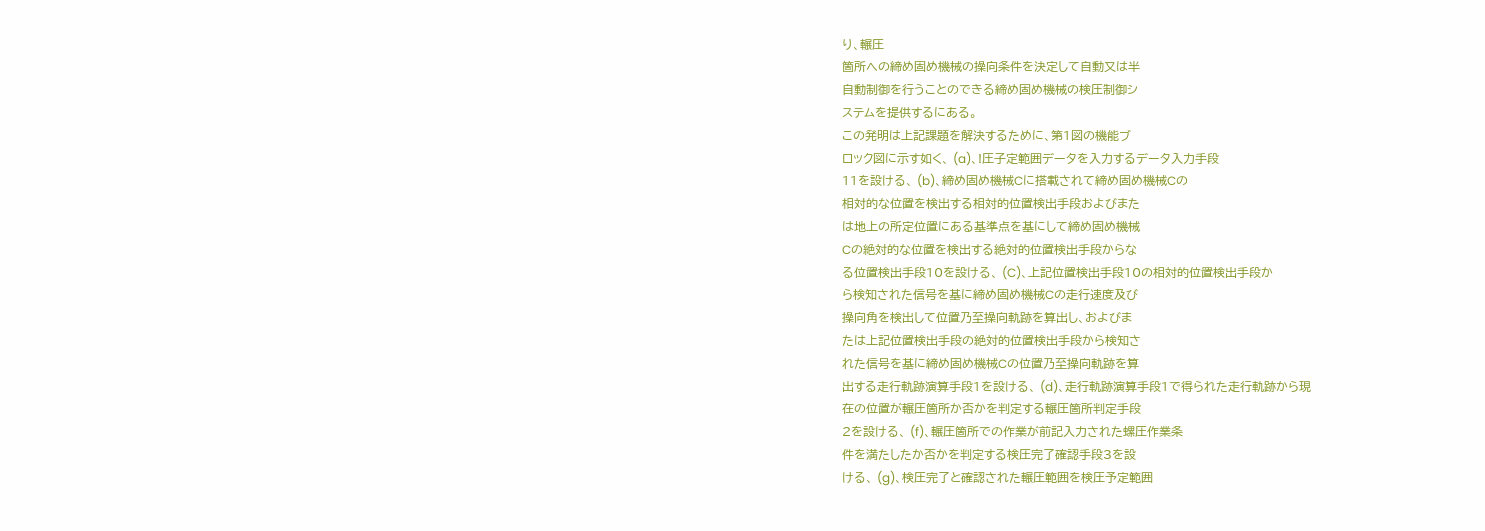り、輾圧
箇所への締め固め機械の操向条件を決定して自動又は半
自動制御を行うことのできる締め固め機械の検圧制御シ
ステムを提供するにある。
この発明は上記課題を解決するために、第1図の機能ブ
ロック図に示す如く、 (a)、!圧子定範囲データを入力するデータ入力手段
11を設ける、 (b)、締め固め機械Cに搭載されて締め固め機械Cの
相対的な位置を検出する相対的位置検出手段およびまた
は地上の所定位置にある基準点を基にして締め固め機械
Cの絶対的な位置を検出する絶対的位置検出手段からな
る位置検出手段10を設ける、 (C)、上記位置検出手段10の相対的位置検出手段か
ら検知された信号を基に締め固め機械Cの走行速度及び
操向角を検出して位置乃至操向軌跡を算出し、およびま
たは上記位置検出手段の絶対的位置検出手段から検知さ
れた信号を基に締め固め機械Cの位置乃至操向軌跡を算
出する走行軌跡演算手段1を設ける、 (d)、走行軌跡演算手段1で得られた走行軌跡から現
在の位置が輾圧箇所か否かを判定する輾圧箇所判定手段
2を設ける、 (f)、輾圧箇所での作業が前記入力された螺圧作業条
件を満たしたか否かを判定する検圧完了確認手段3を設
ける、 (g)、検圧完了と確認された輾圧範囲を検圧予定範囲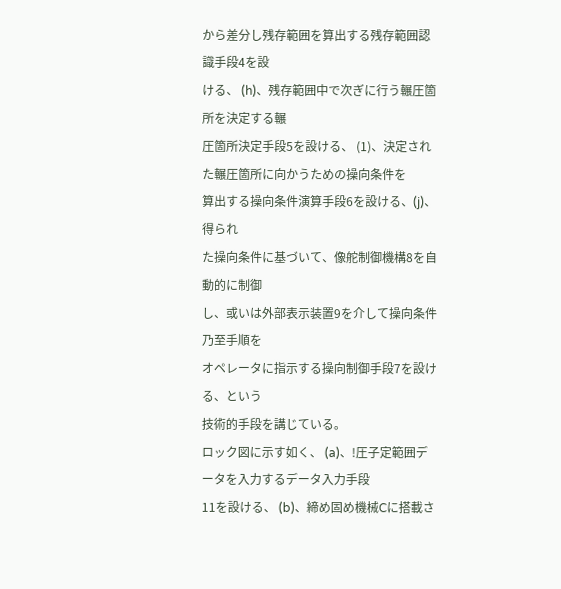から差分し残存範囲を算出する残存範囲認識手段4を設
ける、 (h)、残存範囲中で次ぎに行う輾圧箇所を決定する輾
圧箇所決定手段5を設ける、 (1)、決定された輾圧箇所に向かうための操向条件を
算出する操向条件演算手段6を設ける、(j)、得られ
た操向条件に基づいて、像舵制御機構8を自動的に制御
し、或いは外部表示装置9を介して操向条件乃至手順を
オペレータに指示する操向制御手段7を設ける、という
技術的手段を講じている。
ロック図に示す如く、 (a)、!圧子定範囲データを入力するデータ入力手段
11を設ける、 (b)、締め固め機械Cに搭載さ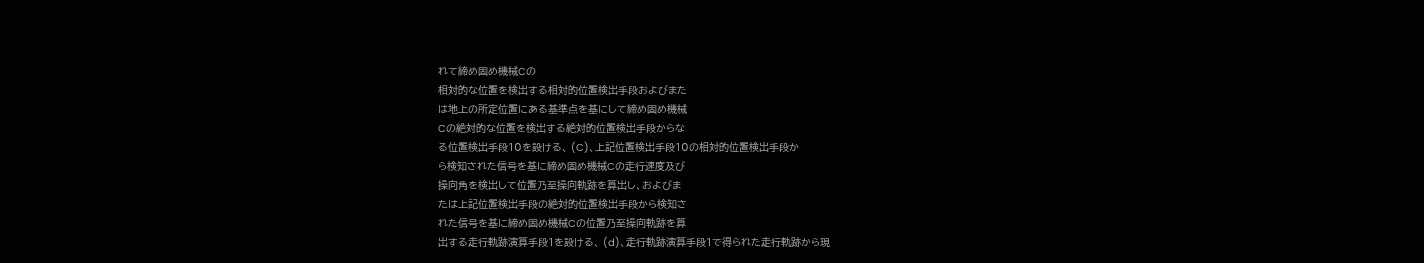れて締め固め機械Cの
相対的な位置を検出する相対的位置検出手段およびまた
は地上の所定位置にある基準点を基にして締め固め機械
Cの絶対的な位置を検出する絶対的位置検出手段からな
る位置検出手段10を設ける、 (C)、上記位置検出手段10の相対的位置検出手段か
ら検知された信号を基に締め固め機械Cの走行速度及び
操向角を検出して位置乃至操向軌跡を算出し、およびま
たは上記位置検出手段の絶対的位置検出手段から検知さ
れた信号を基に締め固め機械Cの位置乃至操向軌跡を算
出する走行軌跡演算手段1を設ける、 (d)、走行軌跡演算手段1で得られた走行軌跡から現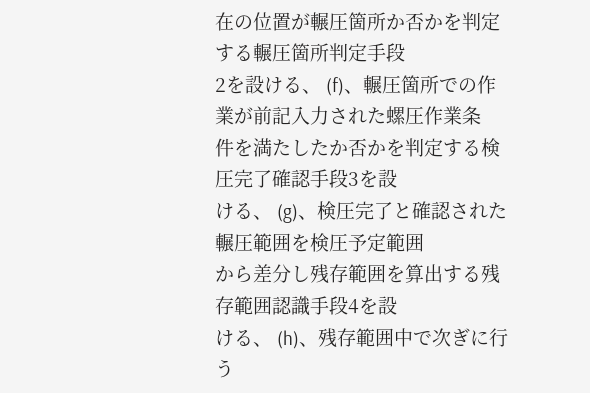在の位置が輾圧箇所か否かを判定する輾圧箇所判定手段
2を設ける、 (f)、輾圧箇所での作業が前記入力された螺圧作業条
件を満たしたか否かを判定する検圧完了確認手段3を設
ける、 (g)、検圧完了と確認された輾圧範囲を検圧予定範囲
から差分し残存範囲を算出する残存範囲認識手段4を設
ける、 (h)、残存範囲中で次ぎに行う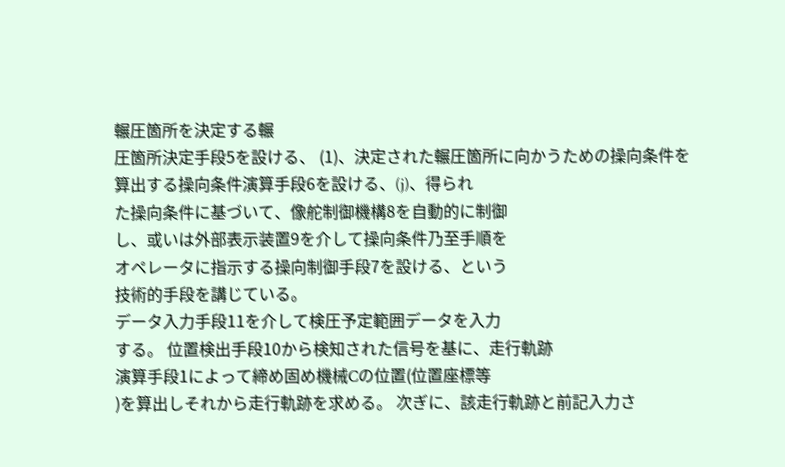輾圧箇所を決定する輾
圧箇所決定手段5を設ける、 (1)、決定された輾圧箇所に向かうための操向条件を
算出する操向条件演算手段6を設ける、(j)、得られ
た操向条件に基づいて、像舵制御機構8を自動的に制御
し、或いは外部表示装置9を介して操向条件乃至手順を
オペレータに指示する操向制御手段7を設ける、という
技術的手段を講じている。
データ入力手段11を介して検圧予定範囲データを入力
する。 位置検出手段10から検知された信号を基に、走行軌跡
演算手段1によって締め固め機械Cの位置(位置座標等
)を算出しそれから走行軌跡を求める。 次ぎに、該走行軌跡と前記入力さ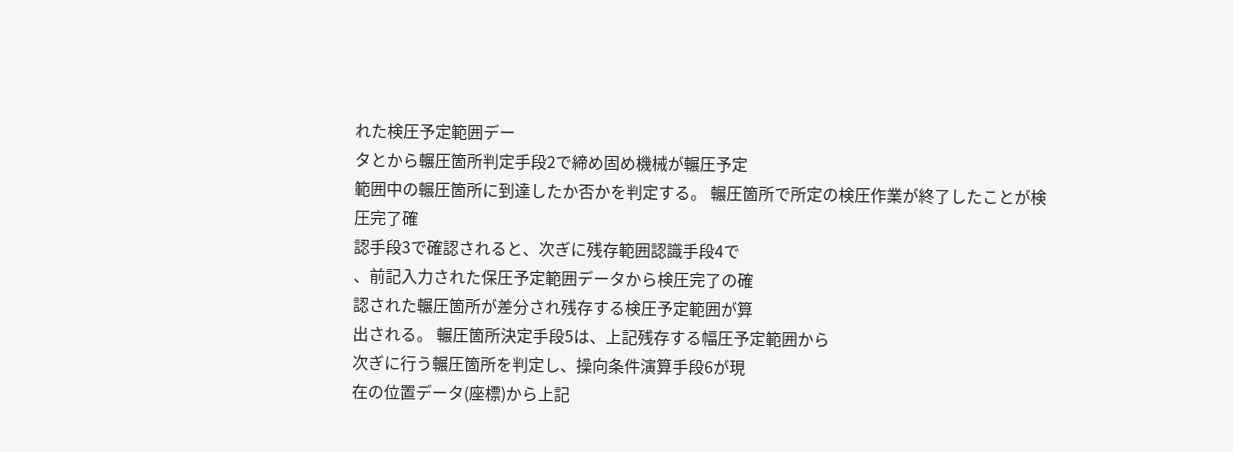れた検圧予定範囲デー
タとから輾圧箇所判定手段2で締め固め機械が輾圧予定
範囲中の輾圧箇所に到達したか否かを判定する。 輾圧箇所で所定の検圧作業が終了したことが検圧完了確
認手段3で確認されると、次ぎに残存範囲認識手段4で
、前記入力された保圧予定範囲データから検圧完了の確
認された輾圧箇所が差分され残存する検圧予定範囲が算
出される。 輾圧箇所決定手段5は、上記残存する幅圧予定範囲から
次ぎに行う輾圧箇所を判定し、操向条件演算手段6が現
在の位置データ(座標)から上記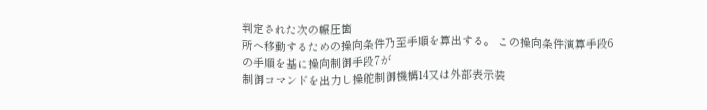判定された次の輾圧箇
所へ移動するための操向条件乃至手順を算出する。 この操向条件演算手段6の手順を基に操向制御手段7が
制御コマンドを出力し操舵制御機構14又は外部表示装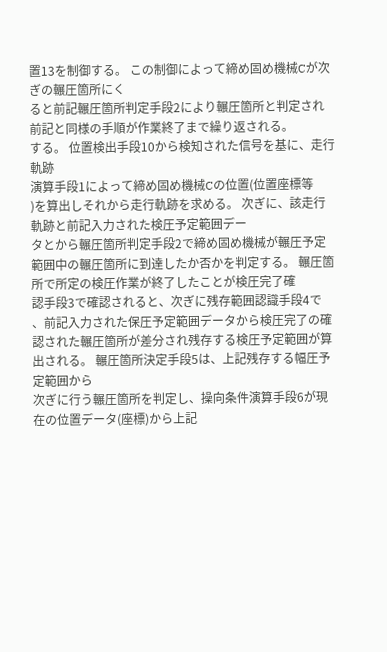置13を制御する。 この制御によって締め固め機械Cが次ぎの輾圧箇所にく
ると前記輾圧箇所判定手段2により輾圧箇所と判定され
前記と同様の手順が作業終了まで繰り返される。
する。 位置検出手段10から検知された信号を基に、走行軌跡
演算手段1によって締め固め機械Cの位置(位置座標等
)を算出しそれから走行軌跡を求める。 次ぎに、該走行軌跡と前記入力された検圧予定範囲デー
タとから輾圧箇所判定手段2で締め固め機械が輾圧予定
範囲中の輾圧箇所に到達したか否かを判定する。 輾圧箇所で所定の検圧作業が終了したことが検圧完了確
認手段3で確認されると、次ぎに残存範囲認識手段4で
、前記入力された保圧予定範囲データから検圧完了の確
認された輾圧箇所が差分され残存する検圧予定範囲が算
出される。 輾圧箇所決定手段5は、上記残存する幅圧予定範囲から
次ぎに行う輾圧箇所を判定し、操向条件演算手段6が現
在の位置データ(座標)から上記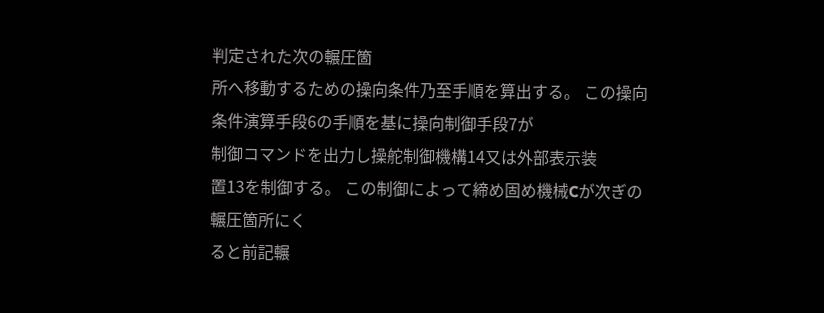判定された次の輾圧箇
所へ移動するための操向条件乃至手順を算出する。 この操向条件演算手段6の手順を基に操向制御手段7が
制御コマンドを出力し操舵制御機構14又は外部表示装
置13を制御する。 この制御によって締め固め機械Cが次ぎの輾圧箇所にく
ると前記輾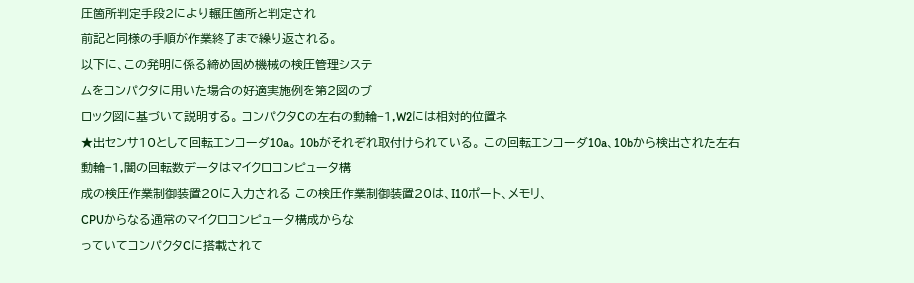圧箇所判定手段2により輾圧箇所と判定され
前記と同様の手順が作業終了まで繰り返される。
以下に、この発明に係る締め固め機械の検圧管理システ
ムをコンパクタに用いた場合の好適実施例を第2図のブ
ロック図に基づいて説明する。 コンパクタCの左右の動輪−1,W2には相対的位置ネ
★出センサ10として回転エンコーダ10a。 10bがそれぞれ取付けられている。 この回転エンコーダ10a、10bから検出された左右
動輪−1,闇の回転数データはマイクロコンピュータ構
成の検圧作業制御装置20に入力される この検圧作業制御装置20は、I10ポート、メモリ、
CPUからなる通常のマイクロコンピュータ構成からな
っていてコンパクタCに搭載されて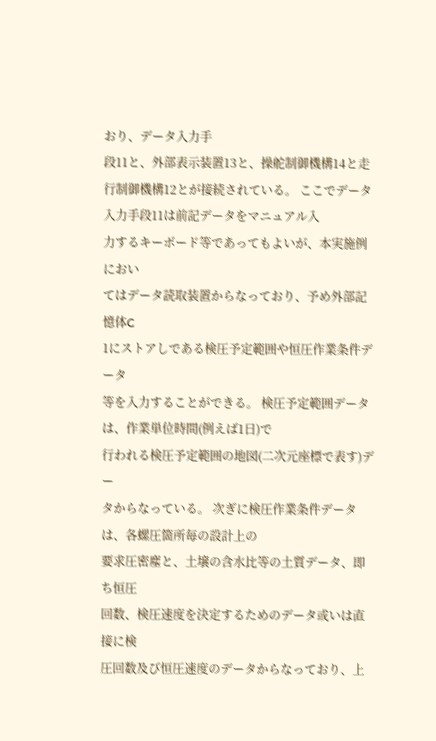おり、データ入力手
段11と、外部表示装置13と、操舵制御機構14と走
行制御機構12とが接続されている。 ここでデータ入力手段11は前記データをマニュアル入
力するキーボード等であってもよいが、本実施例におい
てはデータ読取装置からなっており、予め外部記憶体C
1にストアしである検圧予定範囲や恒圧作業条件データ
等を入力することができる。 検圧予定範囲データは、作業単位時間(例えば1日)で
行われる検圧予定範囲の地図(二次元座標で表す)デー
タからなっている。 次ぎに検圧作業条件データは、各螺圧箇所毎の設計上の
要求圧密塵と、土壌の含水比等の土質データ、即ち恒圧
回数、検圧速度を決定するためのデータ或いは直接に検
圧回数及び恒圧速度のデータからなっており、上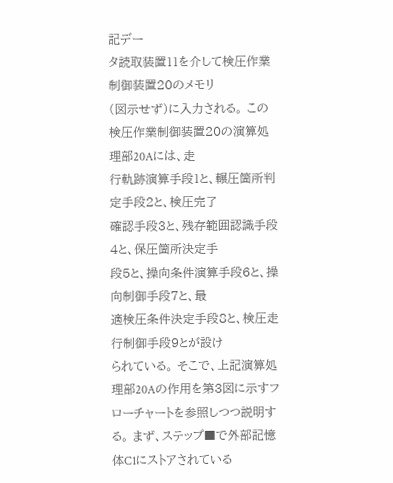記デー
タ読取装置11を介して検圧作業制御装置20のメモリ
(図示せず)に入力される。 この検圧作業制御装置20の演算処理部20Aには、走
行軌跡演算手段1と、輾圧箇所判定手段2と、検圧完了
確認手段3と、残存範囲認識手段4と、保圧箇所決定手
段5と、操向条件演算手段6と、操向制御手段7と、最
適検圧条件決定手段8と、検圧走行制御手段9とが設け
られている。 そこで、上記演算処理部20Aの作用を第3図に示すフ
ローチャートを参照しつつ説明する。 まず、ステップ■で外部記憶体C1にストアされている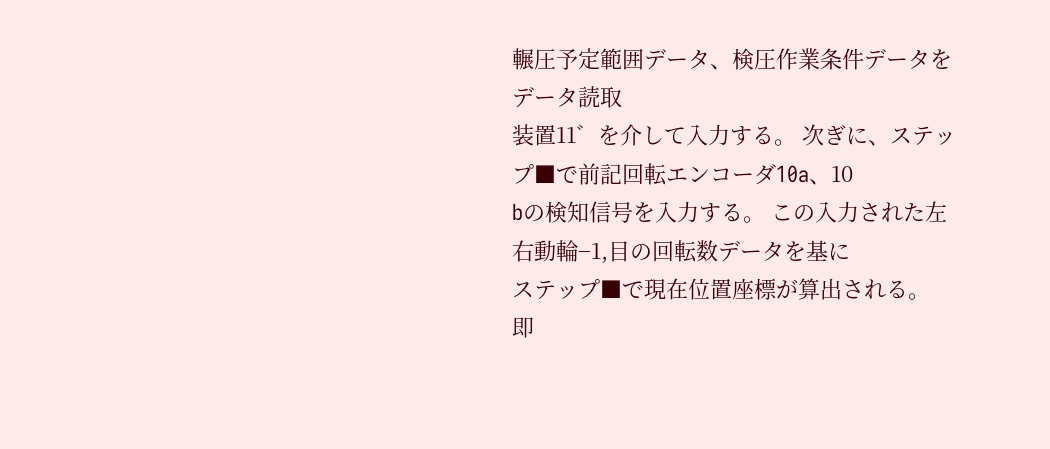輾圧予定範囲データ、検圧作業条件データをデータ読取
装置11゛を介して入力する。 次ぎに、ステップ■で前記回転エンコーダ10a、10
bの検知信号を入力する。 この入力された左右動輪−1,目の回転数データを基に
ステップ■で現在位置座標が算出される。 即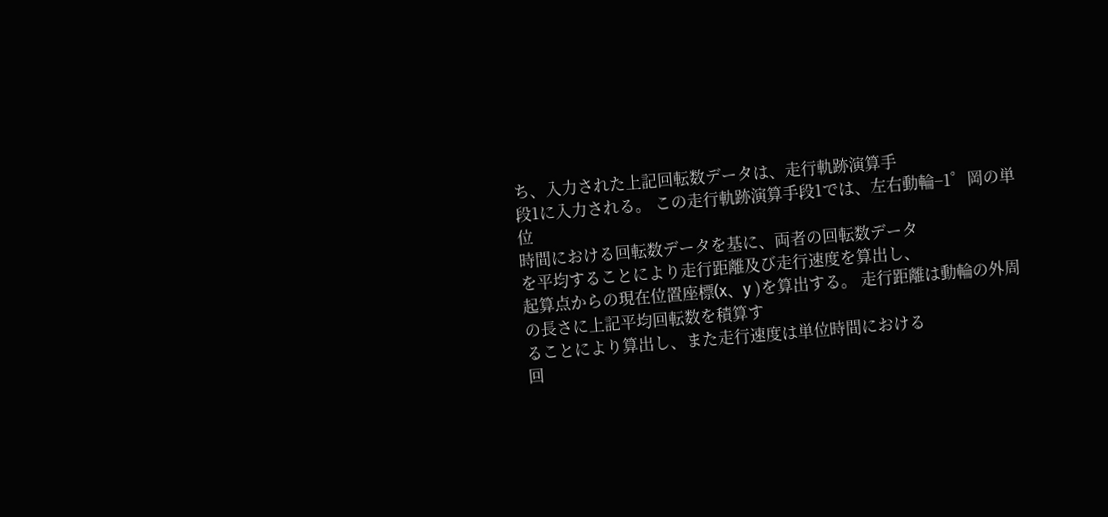ち、入力された上記回転数データは、走行軌跡演算手
段1に入力される。 この走行軌跡演算手段1では、左右動輪−1゜岡の単位
時間における回転数データを基に、両者の回転数データ
を平均することにより走行距離及び走行速度を算出し、
起算点からの現在位置座標(x、y )を算出する。 走行距離は動輪の外周の長さに上記平均回転数を積算す
ることにより算出し、また走行速度は単位時間における
回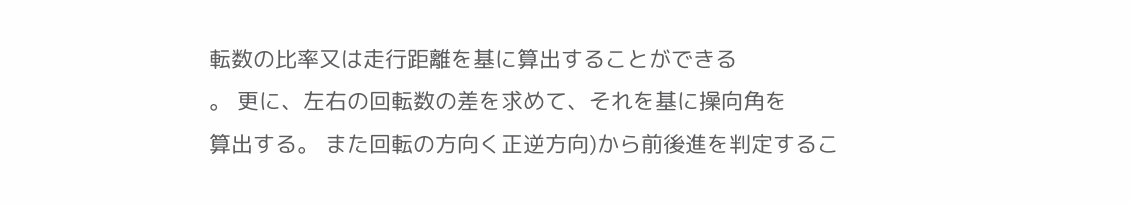転数の比率又は走行距離を基に算出することができる
。 更に、左右の回転数の差を求めて、それを基に操向角を
算出する。 また回転の方向く正逆方向)から前後進を判定するこ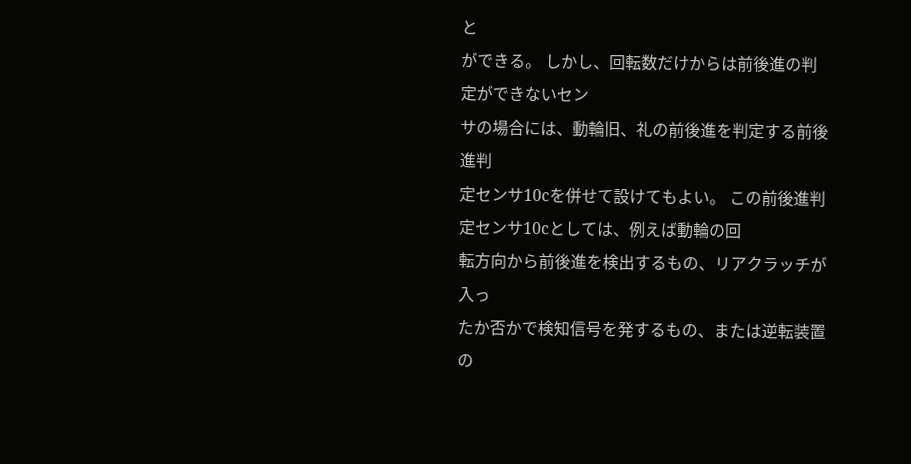と
ができる。 しかし、回転数だけからは前後進の判定ができないセン
サの場合には、動輪旧、礼の前後進を判定する前後進判
定センサ10cを併せて設けてもよい。 この前後進判定センサ10cとしては、例えば動輪の回
転方向から前後進を検出するもの、リアクラッチが入っ
たか否かで検知信号を発するもの、または逆転装置の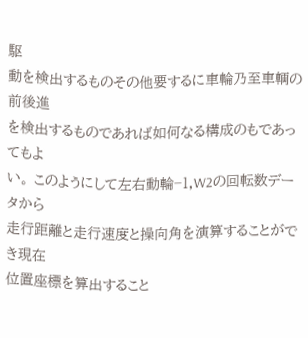駆
動を検出するものその他要するに車輪乃至車輌の前後進
を検出するものであれば如何なる構成のもであってもよ
い。 このようにして左右動輪−1,W2の回転数データから
走行距離と走行速度と操向角を演算することができ現在
位置座標を算出すること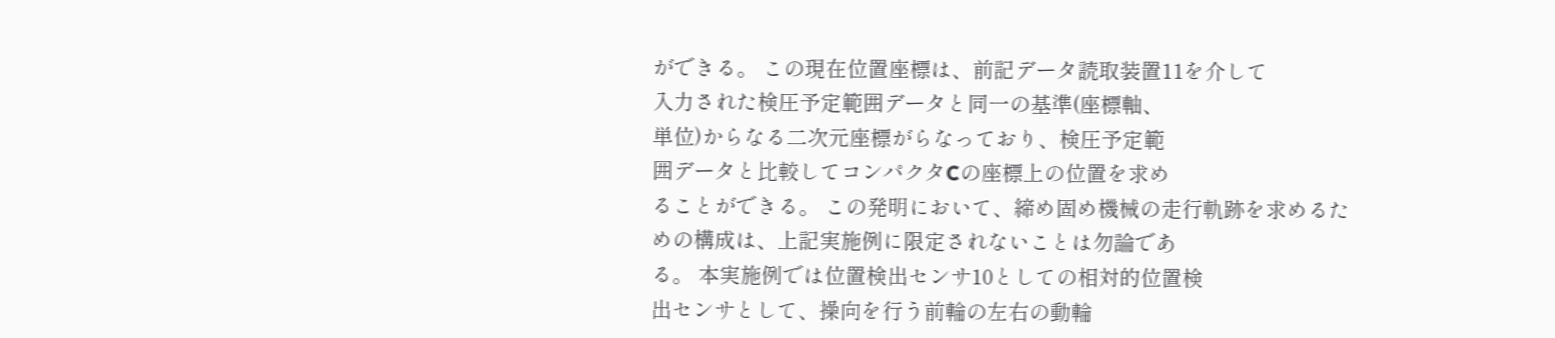ができる。 この現在位置座標は、前記データ読取装置11を介して
入力された検圧予定範囲データと同一の基準(座標軸、
単位)からなる二次元座標がらなっており、検圧予定範
囲データと比較してコンパクタCの座標上の位置を求め
ることができる。 この発明において、締め固め機械の走行軌跡を求めるた
めの構成は、上記実施例に限定されないことは勿論であ
る。 本実施例では位置検出センサ10としての相対的位置検
出センサとして、操向を行う前輪の左右の動輪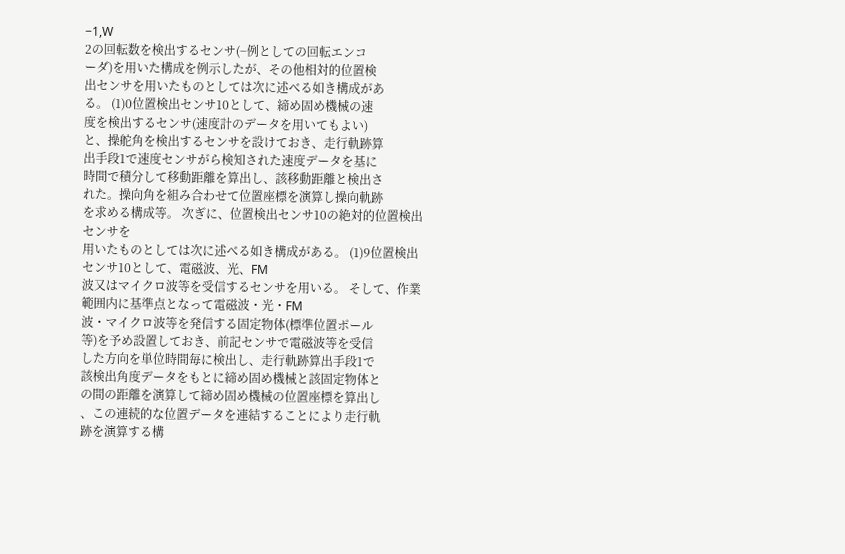−1,W
2の回転数を検出するセンサ(−例としての回転エンコ
ーダ)を用いた構成を例示したが、その他相対的位置検
出センサを用いたものとしては次に述べる如き構成があ
る。 (1)0位置検出センサ10として、締め固め機械の速
度を検出するセンサ(速度計のデータを用いてもよい)
と、操舵角を検出するセンサを設けておき、走行軌跡算
出手段1で速度センサがら検知された速度データを基に
時間で積分して移動距離を算出し、該移動距離と検出さ
れた。操向角を組み合わせて位置座標を演算し操向軌跡
を求める構成等。 次ぎに、位置検出センサ10の絶対的位置検出センサを
用いたものとしては次に述べる如き構成がある。 (1)9位置検出センサ10として、電磁波、光、FM
波又はマイクロ波等を受信するセンサを用いる。 そして、作業範囲内に基準点となって電磁波・光・FM
波・マイクロ波等を発信する固定物体(標準位置ポール
等)を予め設置しておき、前記センサで電磁波等を受信
した方向を単位時間毎に検出し、走行軌跡算出手段1で
該検出角度データをもとに締め固め機械と該固定物体と
の間の距離を演算して締め固め機械の位置座標を算出し
、この連続的な位置データを連結することにより走行軌
跡を演算する構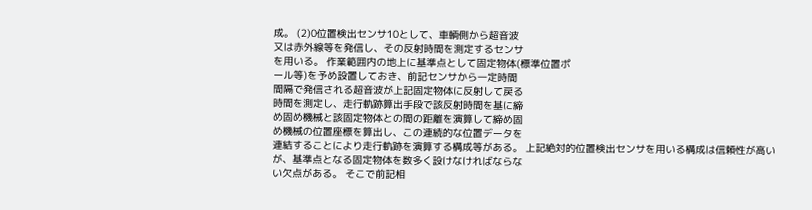成。 (2)0位置検出センサ10として、車輌側から超音波
又は赤外線等を発信し、その反射時間を測定するセンサ
を用いる。 作業範囲内の地上に基準点として固定物体(標準位置ポ
ール等)を予め設置しておき、前記センサから一定時間
間隔で発信される超音波が上記固定物体に反射して戻る
時間を測定し、走行軌跡算出手段で該反射時間を基に締
め固め機械と該固定物体との間の距離を演算して締め固
め機械の位置座標を算出し、この連続的な位置データを
連結することにより走行軌跡を演算する構成等がある。 上記絶対的位置検出センサを用いる構成は信頼性が高い
が、基準点となる固定物体を数多く設けなければならな
い欠点がある。 そこで前記相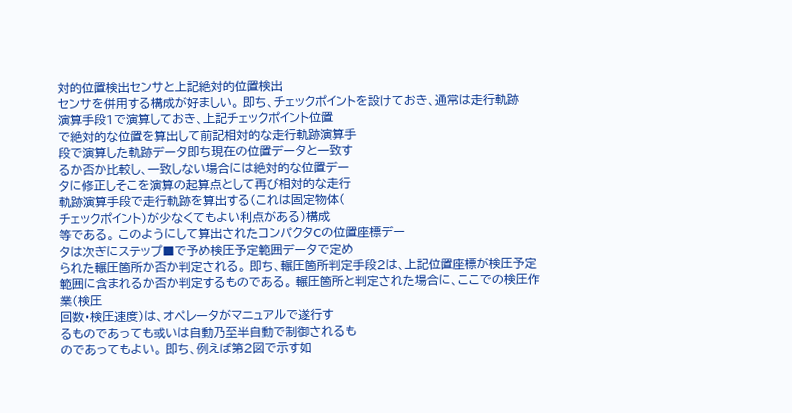対的位置検出センサと上記絶対的位置検出
センサを併用する構成が好ましい。 即ち、チェックポイントを設けておき、通常は走行軌跡
演算手段1で演算しておき、上記チェックポイント位置
で絶対的な位置を算出して前記相対的な走行軌跡演算手
段で演算した軌跡データ即ち現在の位置データと一致す
るか否か比較し、一致しない場合には絶対的な位置デー
タに修正しそこを演算の起算点として再び相対的な走行
軌跡演算手段で走行軌跡を算出する(これは固定物体(
チェックポイント)が少なくてもよい利点がある)構成
等である。 このようにして算出されたコンパクタCの位置座標デー
タは次ぎにステップ■で予め検圧予定範囲データで定め
られた輾圧箇所か否か判定される。 即ち、輾圧箇所判定手段2は、上記位置座標が検圧予定
範囲に含まれるか否か判定するものである。 輾圧箇所と判定された場合に、ここでの検圧作業(検圧
回数・検圧速度)は、オペレータがマニュアルで遂行す
るものであっても或いは自動乃至半自動で制御されるも
のであってもよい。 即ち、例えば第2図で示す如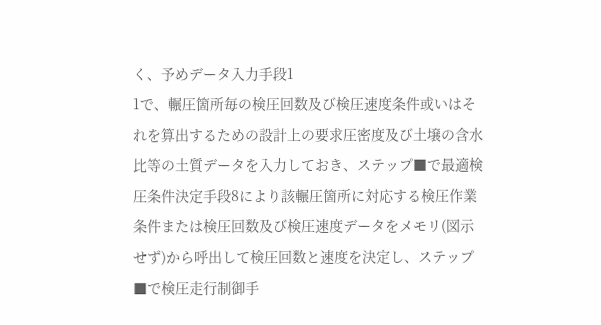く、予めデータ入力手段1
1で、輾圧箇所毎の検圧回数及び検圧速度条件或いはそ
れを算出するための設計上の要求圧密度及び土壌の含水
比等の土質データを入力しておき、ステップ■で最適検
圧条件決定手段8により該輾圧箇所に対応する検圧作業
条件または検圧回数及び検圧速度データをメモリ(図示
せず)から呼出して検圧回数と速度を決定し、ステップ
■で検圧走行制御手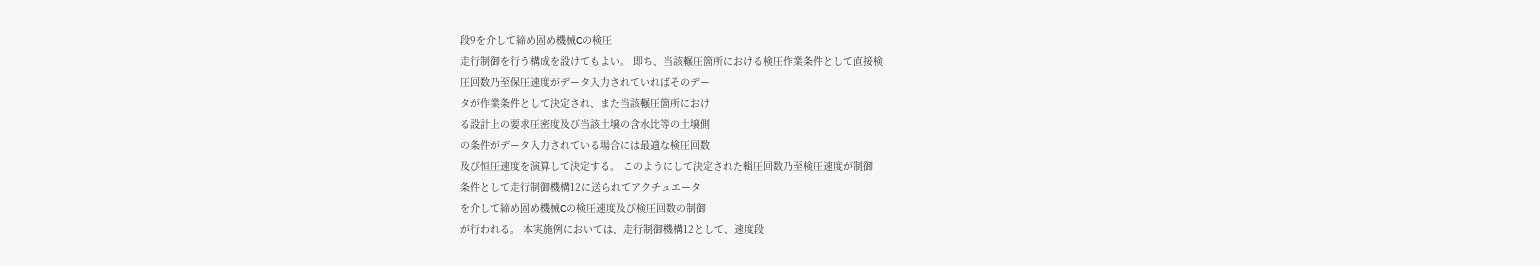段9を介して締め固め機械Cの検圧
走行制御を行う構成を設けてもよい。 即ち、当該輾圧箇所における検圧作業条件として直接検
圧回数乃至保圧速度がデータ入力されていればそのデー
タが作業条件として決定され、また当該輾圧箇所におけ
る設計上の要求圧密度及び当該土壌の含水比等の土壌側
の条件がデータ入力されている場合には最適な検圧回数
及び恒圧速度を演算して決定する。 このようにして決定された輯圧回数乃至検圧速度が制御
条件として走行制御機構12に送られてアクチュエータ
を介して締め固め機械Cの検圧速度及び検圧回数の制御
が行われる。 本実施例においては、走行制御機構12として、速度段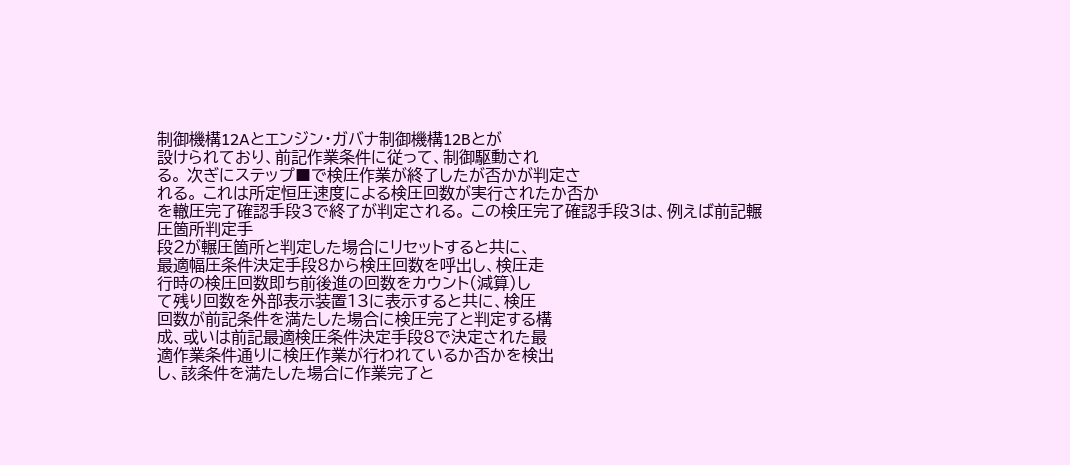制御機構12Aとエンジン・ガバナ制御機構12Bとが
設けられており、前記作業条件に従って、制御駆動され
る。 次ぎにステップ■で検圧作業が終了したが否かが判定さ
れる。 これは所定恒圧速度による検圧回数が実行されたか否か
を轍圧完了確認手段3で終了が判定される。 この検圧完了確認手段3は、例えば前記輾圧箇所判定手
段2が輾圧箇所と判定した場合にリセットすると共に、
最適幅圧条件決定手段8から検圧回数を呼出し、検圧走
行時の検圧回数即ち前後進の回数をカウント(減算)し
て残り回数を外部表示装置13に表示すると共に、検圧
回数が前記条件を満たした場合に検圧完了と判定する構
成、或いは前記最適検圧条件決定手段8で決定された最
適作業条件通りに検圧作業が行われているか否かを検出
し、該条件を満たした場合に作業完了と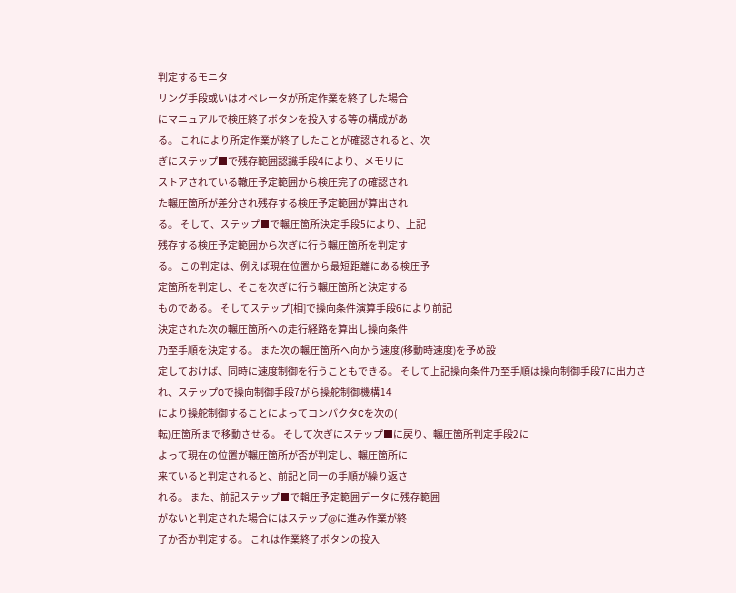判定するモニタ
リング手段或いはオペレータが所定作業を終了した場合
にマニュアルで検圧終了ボタンを投入する等の構成があ
る。 これにより所定作業が終了したことが確認されると、次
ぎにステップ■で残存範囲認識手段4により、メモリに
ストアされている轍圧予定範囲から検圧完了の確認され
た輾圧箇所が差分され残存する検圧予定範囲が算出され
る。 そして、ステップ■で輾圧箇所決定手段5により、上記
残存する検圧予定範囲から次ぎに行う輾圧箇所を判定す
る。 この判定は、例えば現在位置から最短距離にある検圧予
定箇所を判定し、そこを次ぎに行う輾圧箇所と決定する
ものである。 そしてステップ[相]で操向条件演算手段6により前記
決定された次の輾圧箇所への走行経路を算出し操向条件
乃至手順を決定する。 また次の輾圧箇所へ向かう速度(移動時速度)を予め設
定しておけば、同時に速度制御を行うこともできる。 そして上記操向条件乃至手順は操向制御手段7に出力さ
れ、ステップOで操向制御手段7がら操舵制御機構14
により操舵制御することによってコンパクタCを次の(
転)圧箇所まで移動させる。 そして次ぎにステップ■に戻り、輾圧箇所判定手段2に
よって現在の位置が輾圧箇所が否が判定し、輾圧箇所に
来ていると判定されると、前記と同一の手順が繰り返さ
れる。 また、前記ステップ■で輯圧予定範囲データに残存範囲
がないと判定された場合にはステップ@に進み作業が終
了か否か判定する。 これは作業終了ボタンの投入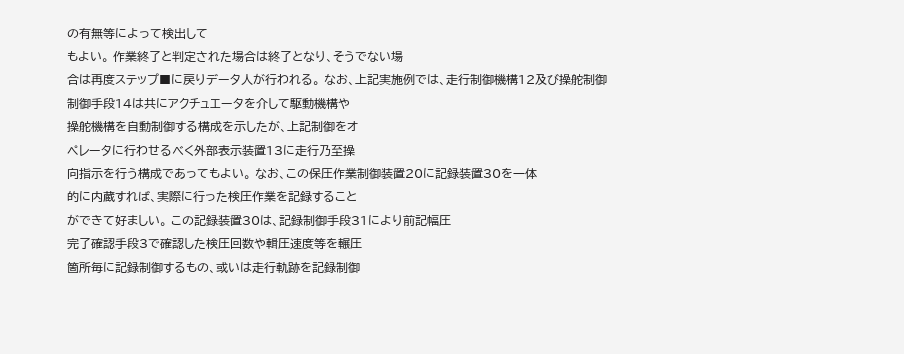の有無等によって検出して
もよい。 作業終了と判定された場合は終了となり、そうでない場
合は再度ステップ■に戻りデータ人が行われる。 なお、上記実施例では、走行制御機構12及び操舵制御
制御手段14は共にアクチュエータを介して駆動機構や
操舵機構を自動制御する構成を示したが、上記制御をオ
ペレータに行わせるべく外部表示装置13に走行乃至操
向指示を行う構成であってもよい。 なお、この保圧作業制御装置20に記録装置30を一体
的に内蔵すれば、実際に行った検圧作業を記録すること
ができて好ましい。 この記録装置30は、記録制御手段31により前記幅圧
完了確認手段3で確認した検圧回数や輯圧速度等を輾圧
箇所毎に記録制御するもの、或いは走行軌跡を記録制御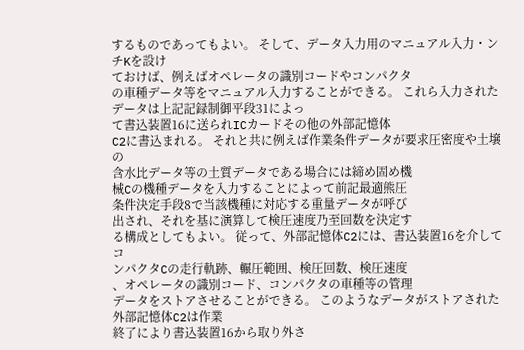するものであってもよい。 そして、データ入力用のマニュアル入力・ンチKを設け
ておけば、例えばオペレータの識別コードやコンパクタ
の車種データ等をマニュアル入力することができる。 これら入力されたデータは上記記録制御平段31によっ
て書込装置16に送られICカードその他の外部記憶体
C2に書込まれる。 それと共に例えば作業条件データが要求圧密度や土壌の
含水比データ等の土質データである場合には締め固め機
械Cの機種データを入力することによって前記最適熊圧
条件決定手段8で当該機種に対応する重量データが呼び
出され、それを基に演算して検圧速度乃至回数を決定す
る構成としてもよい。 従って、外部記憶体C2には、書込装置16を介してコ
ンパクタCの走行軌跡、輾圧範囲、検圧回数、検圧速度
、オペレータの識別コード、コンパクタの車種等の管理
データをストアさせることができる。 このようなデータがストアされた外部記憶体C2は作業
終了により書込装置16から取り外さ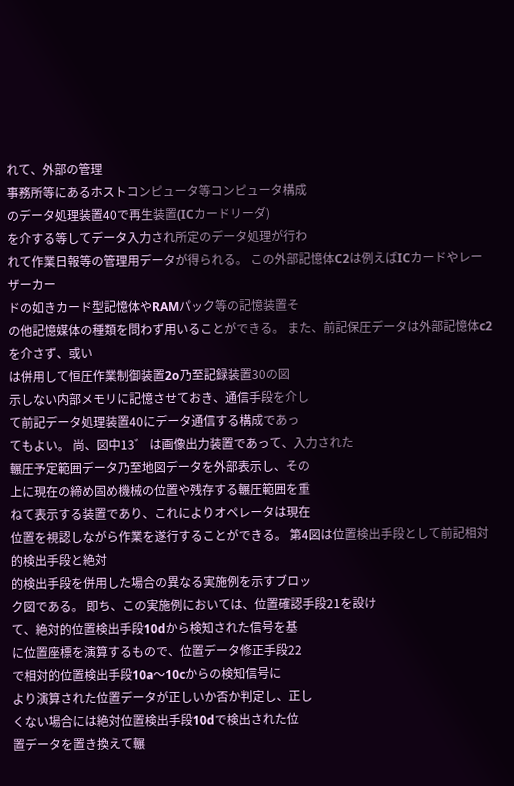れて、外部の管理
事務所等にあるホストコンピュータ等コンピュータ構成
のデータ処理装置40で再生装置(ICカードリーダ)
を介する等してデータ入力され所定のデータ処理が行わ
れて作業日報等の管理用データが得られる。 この外部記憶体C2は例えばICカードやレーザーカー
ドの如きカード型記憶体やRAMパック等の記憶装置そ
の他記憶媒体の種類を問わず用いることができる。 また、前記保圧データは外部記憶体c2を介さず、或い
は併用して恒圧作業制御装置2o乃至記録装置30の図
示しない内部メモリに記憶させておき、通信手段を介し
て前記データ処理装置40にデータ通信する構成であっ
てもよい。 尚、図中13゛ は画像出力装置であって、入力された
輾圧予定範囲データ乃至地図データを外部表示し、その
上に現在の締め固め機械の位置や残存する輾圧範囲を重
ねて表示する装置であり、これによりオペレータは現在
位置を視認しながら作業を遂行することができる。 第4図は位置検出手段として前記相対的検出手段と絶対
的検出手段を併用した場合の異なる実施例を示すブロッ
ク図である。 即ち、この実施例においては、位置確認手段21を設け
て、絶対的位置検出手段10dから検知された信号を基
に位置座標を演算するもので、位置データ修正手段22
で相対的位置検出手段10a〜10cからの検知信号に
より演算された位置データが正しいか否か判定し、正し
くない場合には絶対位置検出手段10dで検出された位
置データを置き換えて輾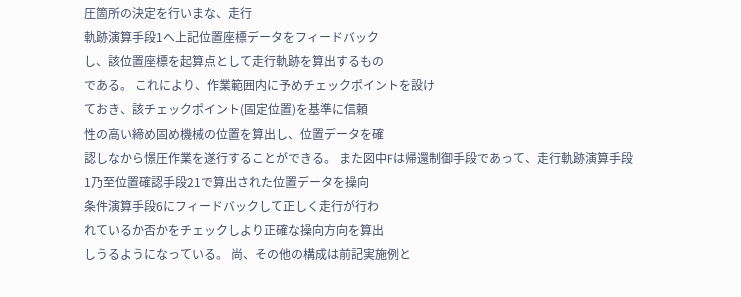圧箇所の決定を行いまな、走行
軌跡演算手段1へ上記位置座標データをフィードバック
し、該位置座標を起算点として走行軌跡を算出するもの
である。 これにより、作業範囲内に予めチェックポイントを設け
ておき、該チェックポイント(固定位置)を基準に信頼
性の高い締め固め機械の位置を算出し、位置データを確
認しなから憬圧作業を遂行することができる。 また図中Fは帰還制御手段であって、走行軌跡演算手段
1乃至位置確認手段21で算出された位置データを操向
条件演算手段6にフィードバックして正しく走行が行わ
れているか否かをチェックしより正確な操向方向を算出
しうるようになっている。 尚、その他の構成は前記実施例と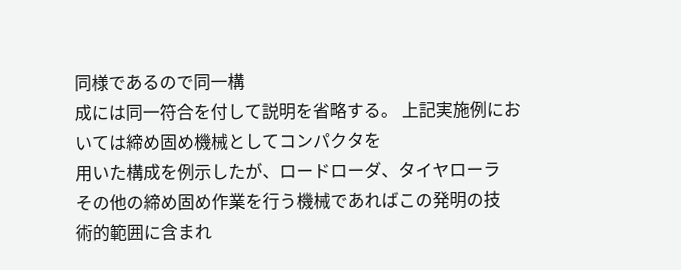同様であるので同一構
成には同一符合を付して説明を省略する。 上記実施例においては締め固め機械としてコンパクタを
用いた構成を例示したが、ロードローダ、タイヤローラ
その他の締め固め作業を行う機械であればこの発明の技
術的範囲に含まれ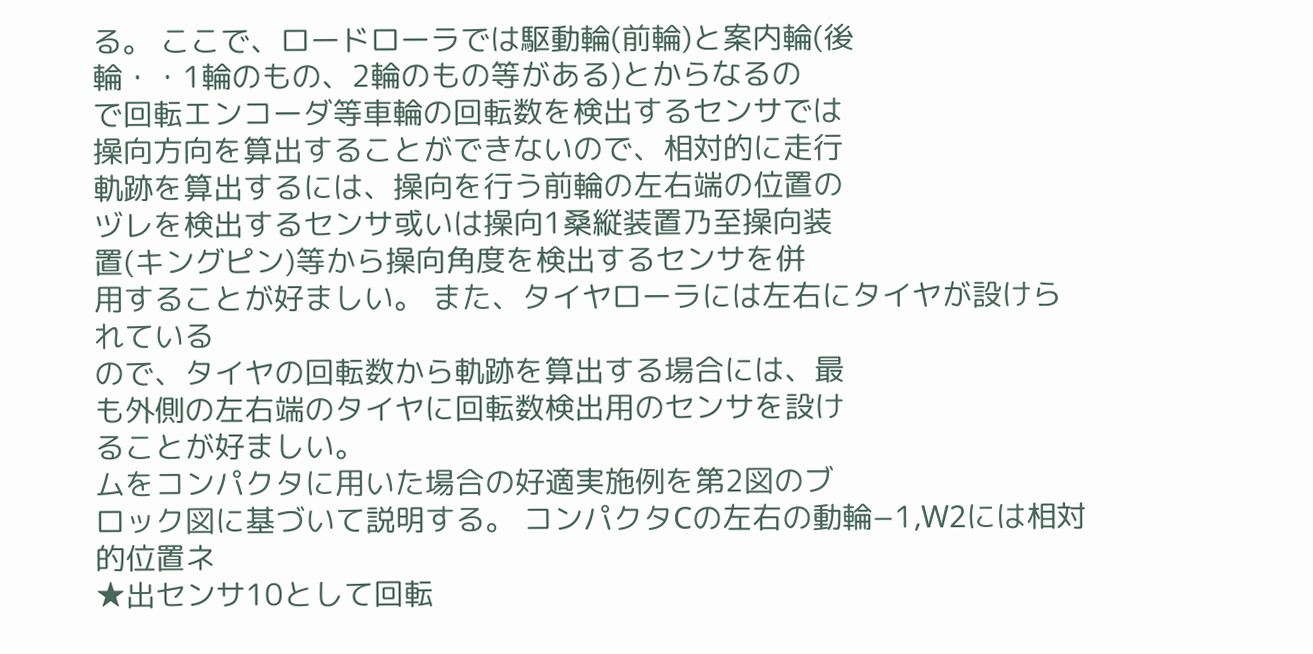る。 ここで、ロードローラでは駆動輪(前輪)と案内輪(後
輪・・1輪のもの、2輪のもの等がある)とからなるの
で回転エンコーダ等車輪の回転数を検出するセンサでは
操向方向を算出することができないので、相対的に走行
軌跡を算出するには、操向を行う前輪の左右端の位置の
ヅレを検出するセンサ或いは操向1桑縦装置乃至操向装
置(キングピン)等から操向角度を検出するセンサを併
用することが好ましい。 また、タイヤローラには左右にタイヤが設けられている
ので、タイヤの回転数から軌跡を算出する場合には、最
も外側の左右端のタイヤに回転数検出用のセンサを設け
ることが好ましい。
ムをコンパクタに用いた場合の好適実施例を第2図のブ
ロック図に基づいて説明する。 コンパクタCの左右の動輪−1,W2には相対的位置ネ
★出センサ10として回転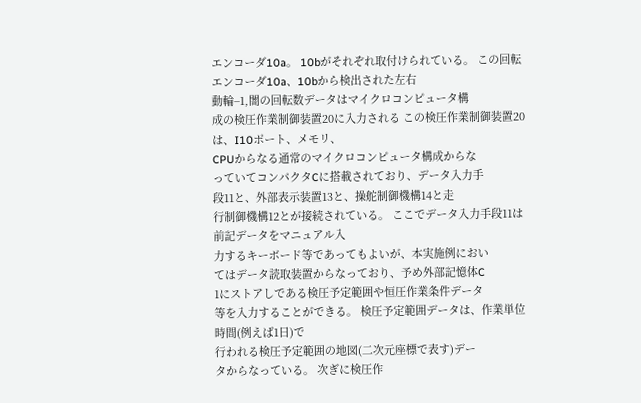エンコーダ10a。 10bがそれぞれ取付けられている。 この回転エンコーダ10a、10bから検出された左右
動輪−1,闇の回転数データはマイクロコンピュータ構
成の検圧作業制御装置20に入力される この検圧作業制御装置20は、I10ポート、メモリ、
CPUからなる通常のマイクロコンピュータ構成からな
っていてコンパクタCに搭載されており、データ入力手
段11と、外部表示装置13と、操舵制御機構14と走
行制御機構12とが接続されている。 ここでデータ入力手段11は前記データをマニュアル入
力するキーボード等であってもよいが、本実施例におい
てはデータ読取装置からなっており、予め外部記憶体C
1にストアしである検圧予定範囲や恒圧作業条件データ
等を入力することができる。 検圧予定範囲データは、作業単位時間(例えば1日)で
行われる検圧予定範囲の地図(二次元座標で表す)デー
タからなっている。 次ぎに検圧作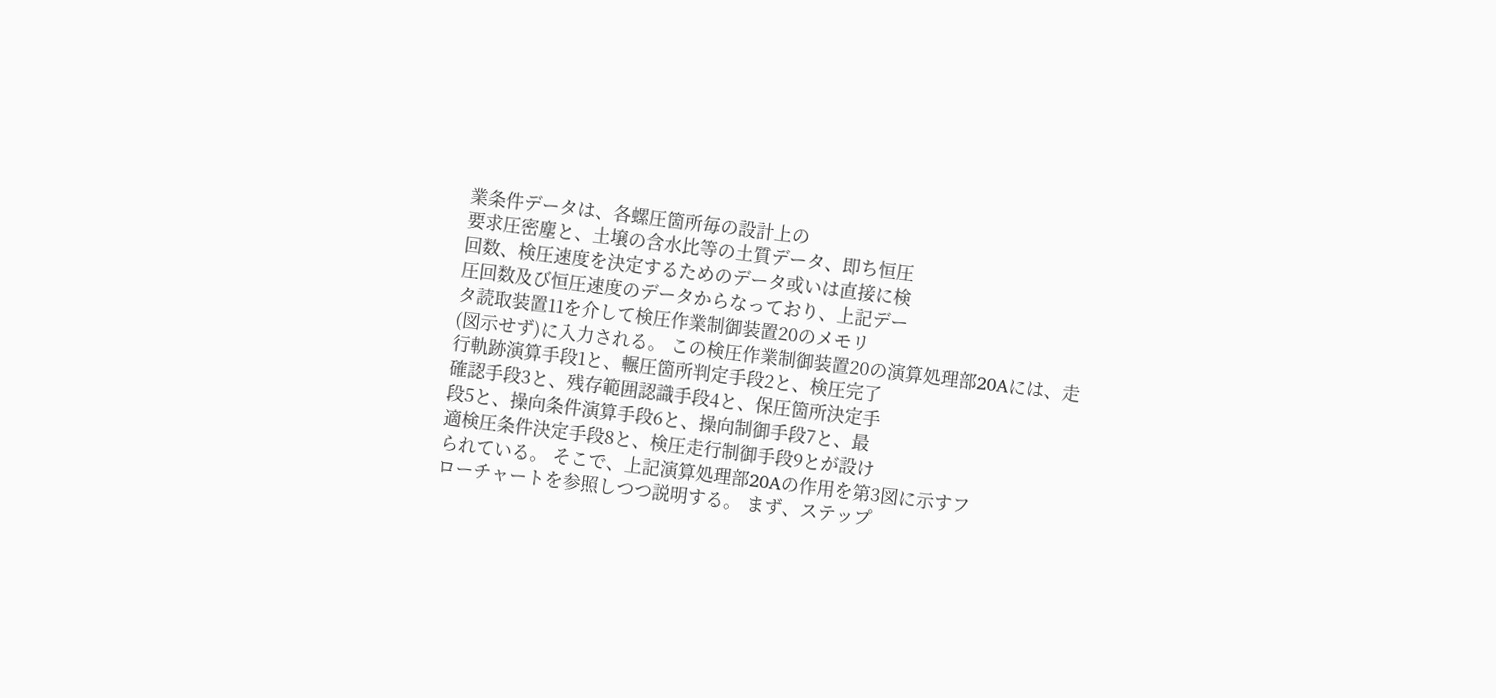業条件データは、各螺圧箇所毎の設計上の
要求圧密塵と、土壌の含水比等の土質データ、即ち恒圧
回数、検圧速度を決定するためのデータ或いは直接に検
圧回数及び恒圧速度のデータからなっており、上記デー
タ読取装置11を介して検圧作業制御装置20のメモリ
(図示せず)に入力される。 この検圧作業制御装置20の演算処理部20Aには、走
行軌跡演算手段1と、輾圧箇所判定手段2と、検圧完了
確認手段3と、残存範囲認識手段4と、保圧箇所決定手
段5と、操向条件演算手段6と、操向制御手段7と、最
適検圧条件決定手段8と、検圧走行制御手段9とが設け
られている。 そこで、上記演算処理部20Aの作用を第3図に示すフ
ローチャートを参照しつつ説明する。 まず、ステップ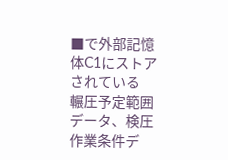■で外部記憶体C1にストアされている
輾圧予定範囲データ、検圧作業条件デ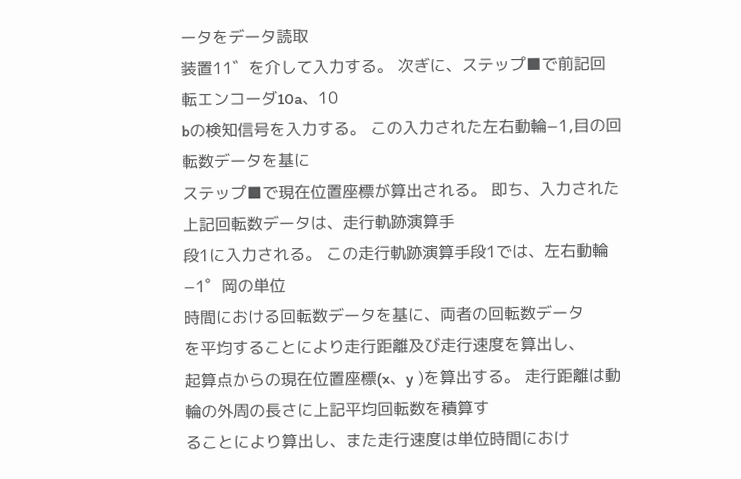ータをデータ読取
装置11゛を介して入力する。 次ぎに、ステップ■で前記回転エンコーダ10a、10
bの検知信号を入力する。 この入力された左右動輪−1,目の回転数データを基に
ステップ■で現在位置座標が算出される。 即ち、入力された上記回転数データは、走行軌跡演算手
段1に入力される。 この走行軌跡演算手段1では、左右動輪−1゜岡の単位
時間における回転数データを基に、両者の回転数データ
を平均することにより走行距離及び走行速度を算出し、
起算点からの現在位置座標(x、y )を算出する。 走行距離は動輪の外周の長さに上記平均回転数を積算す
ることにより算出し、また走行速度は単位時間におけ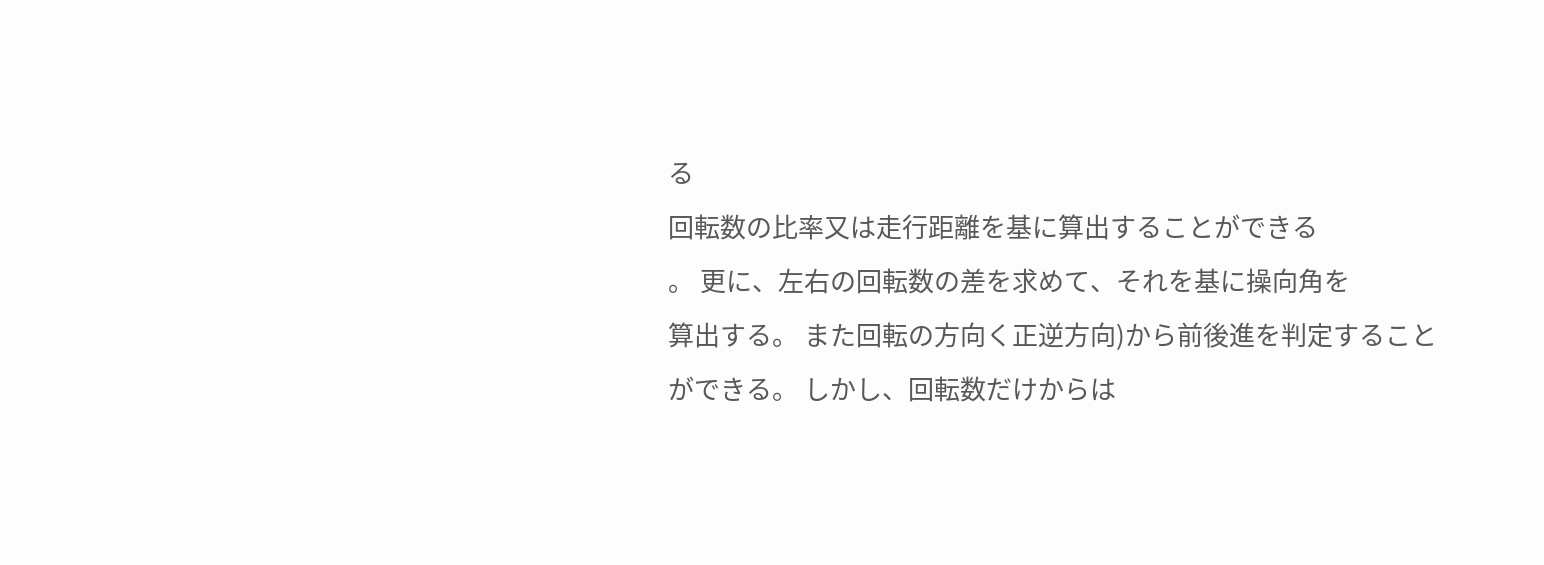る
回転数の比率又は走行距離を基に算出することができる
。 更に、左右の回転数の差を求めて、それを基に操向角を
算出する。 また回転の方向く正逆方向)から前後進を判定すること
ができる。 しかし、回転数だけからは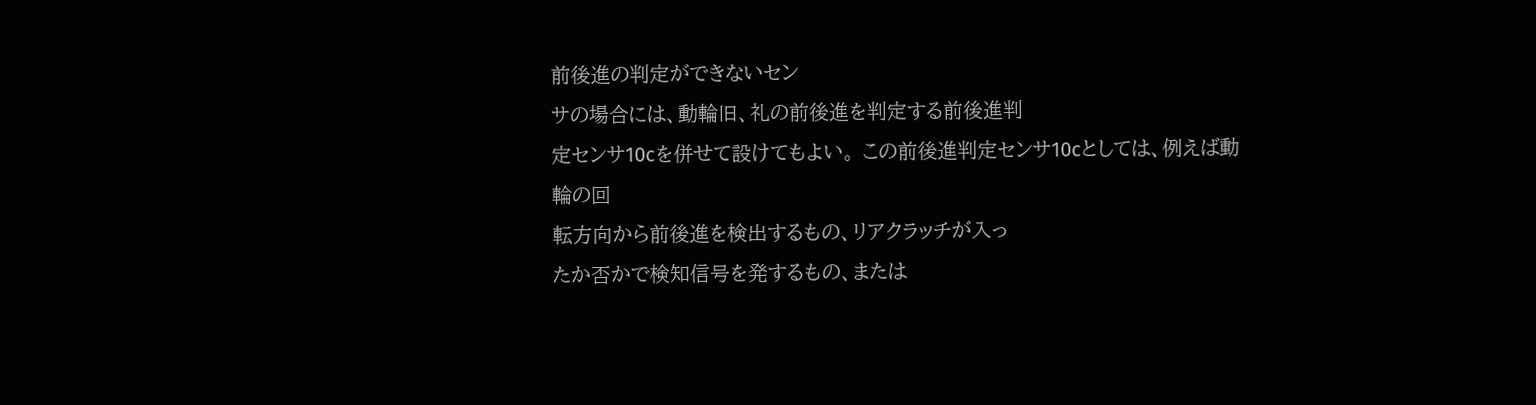前後進の判定ができないセン
サの場合には、動輪旧、礼の前後進を判定する前後進判
定センサ10cを併せて設けてもよい。 この前後進判定センサ10cとしては、例えば動輪の回
転方向から前後進を検出するもの、リアクラッチが入っ
たか否かで検知信号を発するもの、または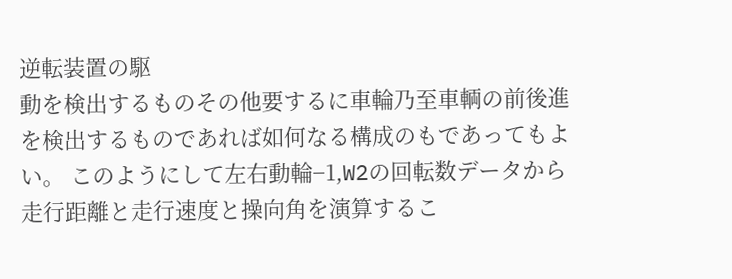逆転装置の駆
動を検出するものその他要するに車輪乃至車輌の前後進
を検出するものであれば如何なる構成のもであってもよ
い。 このようにして左右動輪−1,W2の回転数データから
走行距離と走行速度と操向角を演算するこ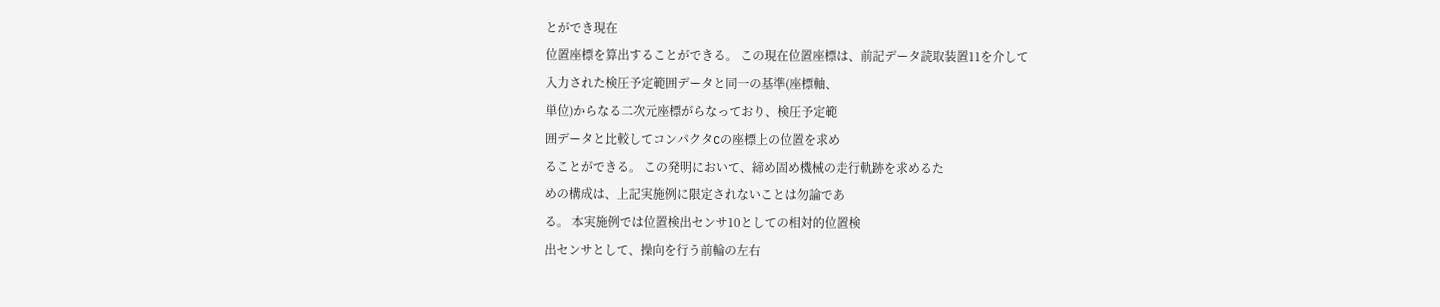とができ現在
位置座標を算出することができる。 この現在位置座標は、前記データ読取装置11を介して
入力された検圧予定範囲データと同一の基準(座標軸、
単位)からなる二次元座標がらなっており、検圧予定範
囲データと比較してコンパクタCの座標上の位置を求め
ることができる。 この発明において、締め固め機械の走行軌跡を求めるた
めの構成は、上記実施例に限定されないことは勿論であ
る。 本実施例では位置検出センサ10としての相対的位置検
出センサとして、操向を行う前輪の左右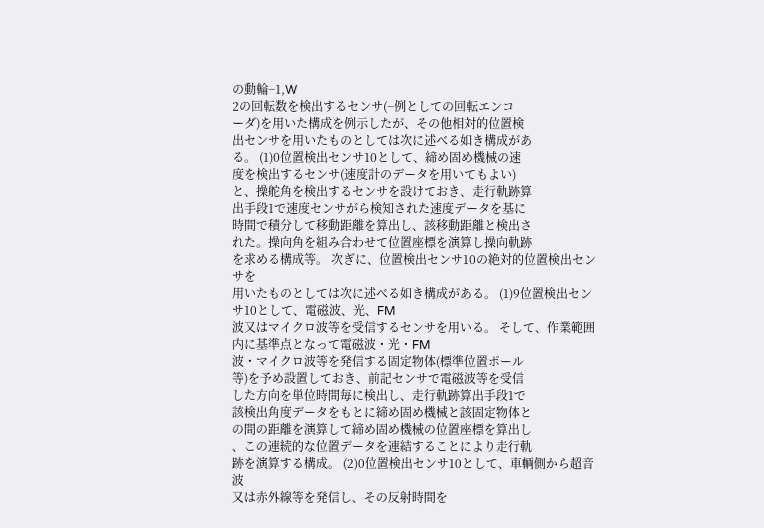の動輪−1,W
2の回転数を検出するセンサ(−例としての回転エンコ
ーダ)を用いた構成を例示したが、その他相対的位置検
出センサを用いたものとしては次に述べる如き構成があ
る。 (1)0位置検出センサ10として、締め固め機械の速
度を検出するセンサ(速度計のデータを用いてもよい)
と、操舵角を検出するセンサを設けておき、走行軌跡算
出手段1で速度センサがら検知された速度データを基に
時間で積分して移動距離を算出し、該移動距離と検出さ
れた。操向角を組み合わせて位置座標を演算し操向軌跡
を求める構成等。 次ぎに、位置検出センサ10の絶対的位置検出センサを
用いたものとしては次に述べる如き構成がある。 (1)9位置検出センサ10として、電磁波、光、FM
波又はマイクロ波等を受信するセンサを用いる。 そして、作業範囲内に基準点となって電磁波・光・FM
波・マイクロ波等を発信する固定物体(標準位置ポール
等)を予め設置しておき、前記センサで電磁波等を受信
した方向を単位時間毎に検出し、走行軌跡算出手段1で
該検出角度データをもとに締め固め機械と該固定物体と
の間の距離を演算して締め固め機械の位置座標を算出し
、この連続的な位置データを連結することにより走行軌
跡を演算する構成。 (2)0位置検出センサ10として、車輌側から超音波
又は赤外線等を発信し、その反射時間を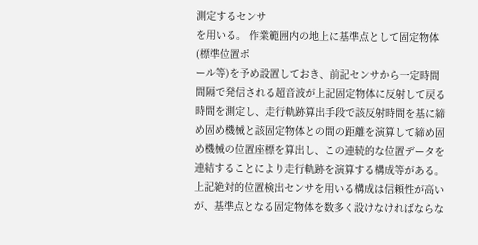測定するセンサ
を用いる。 作業範囲内の地上に基準点として固定物体(標準位置ポ
ール等)を予め設置しておき、前記センサから一定時間
間隔で発信される超音波が上記固定物体に反射して戻る
時間を測定し、走行軌跡算出手段で該反射時間を基に締
め固め機械と該固定物体との間の距離を演算して締め固
め機械の位置座標を算出し、この連続的な位置データを
連結することにより走行軌跡を演算する構成等がある。 上記絶対的位置検出センサを用いる構成は信頼性が高い
が、基準点となる固定物体を数多く設けなければならな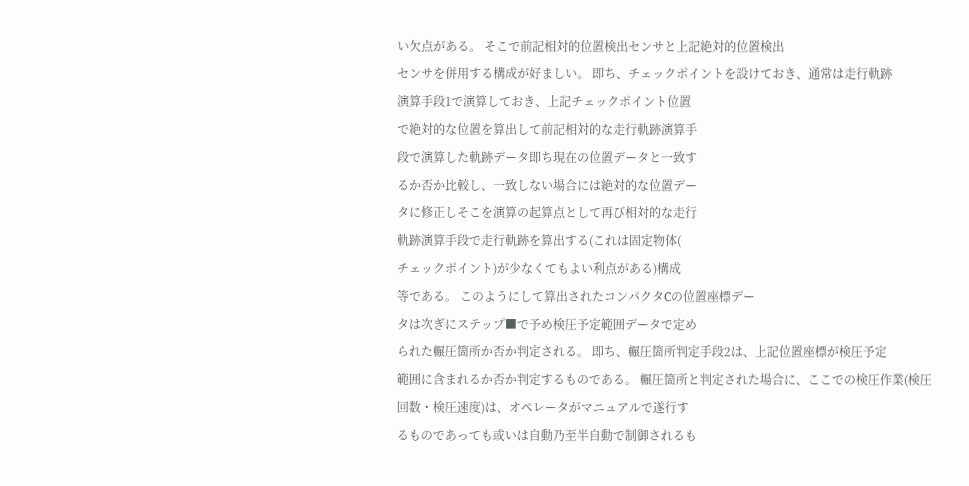い欠点がある。 そこで前記相対的位置検出センサと上記絶対的位置検出
センサを併用する構成が好ましい。 即ち、チェックポイントを設けておき、通常は走行軌跡
演算手段1で演算しておき、上記チェックポイント位置
で絶対的な位置を算出して前記相対的な走行軌跡演算手
段で演算した軌跡データ即ち現在の位置データと一致す
るか否か比較し、一致しない場合には絶対的な位置デー
タに修正しそこを演算の起算点として再び相対的な走行
軌跡演算手段で走行軌跡を算出する(これは固定物体(
チェックポイント)が少なくてもよい利点がある)構成
等である。 このようにして算出されたコンパクタCの位置座標デー
タは次ぎにステップ■で予め検圧予定範囲データで定め
られた輾圧箇所か否か判定される。 即ち、輾圧箇所判定手段2は、上記位置座標が検圧予定
範囲に含まれるか否か判定するものである。 輾圧箇所と判定された場合に、ここでの検圧作業(検圧
回数・検圧速度)は、オペレータがマニュアルで遂行す
るものであっても或いは自動乃至半自動で制御されるも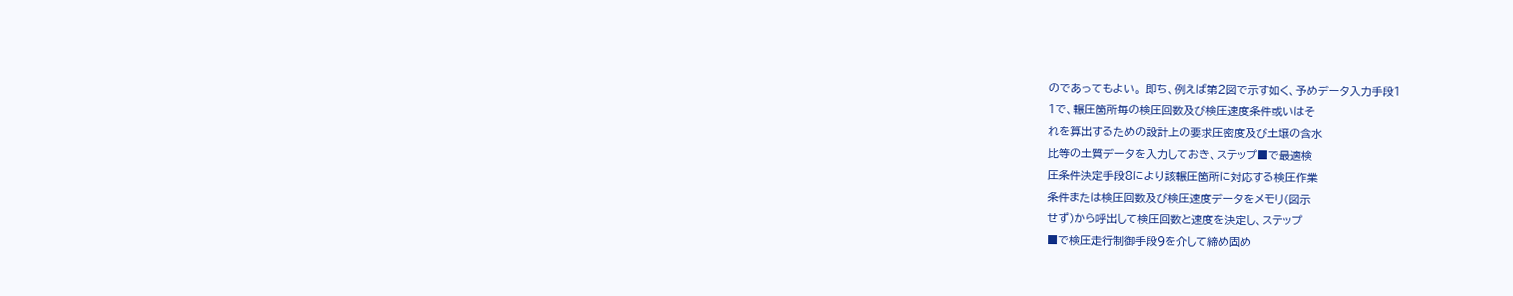のであってもよい。 即ち、例えば第2図で示す如く、予めデータ入力手段1
1で、輾圧箇所毎の検圧回数及び検圧速度条件或いはそ
れを算出するための設計上の要求圧密度及び土壌の含水
比等の土質データを入力しておき、ステップ■で最適検
圧条件決定手段8により該輾圧箇所に対応する検圧作業
条件または検圧回数及び検圧速度データをメモリ(図示
せず)から呼出して検圧回数と速度を決定し、ステップ
■で検圧走行制御手段9を介して締め固め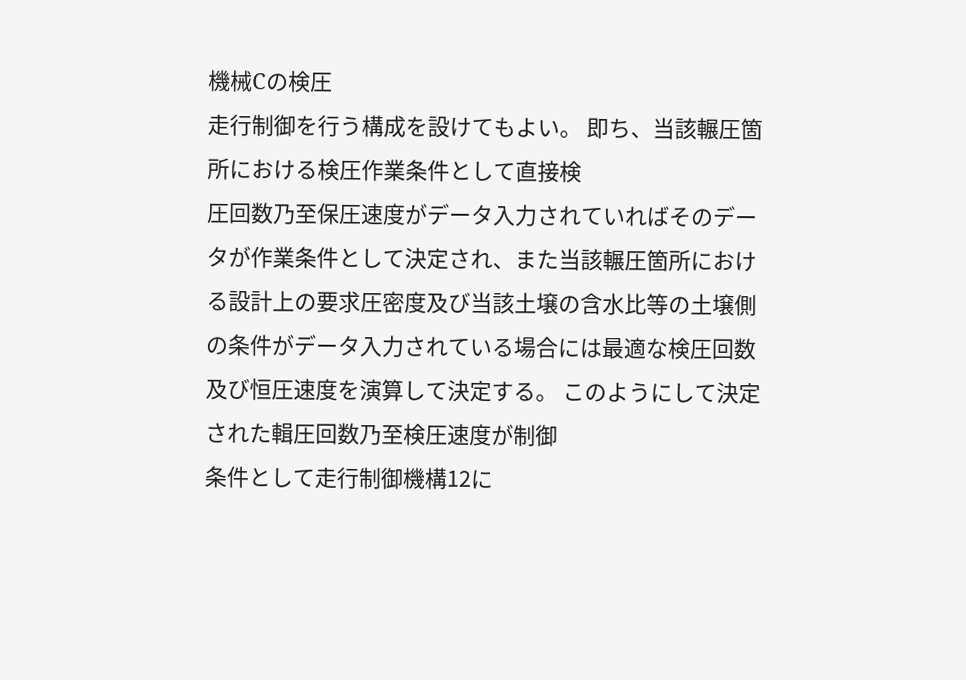機械Cの検圧
走行制御を行う構成を設けてもよい。 即ち、当該輾圧箇所における検圧作業条件として直接検
圧回数乃至保圧速度がデータ入力されていればそのデー
タが作業条件として決定され、また当該輾圧箇所におけ
る設計上の要求圧密度及び当該土壌の含水比等の土壌側
の条件がデータ入力されている場合には最適な検圧回数
及び恒圧速度を演算して決定する。 このようにして決定された輯圧回数乃至検圧速度が制御
条件として走行制御機構12に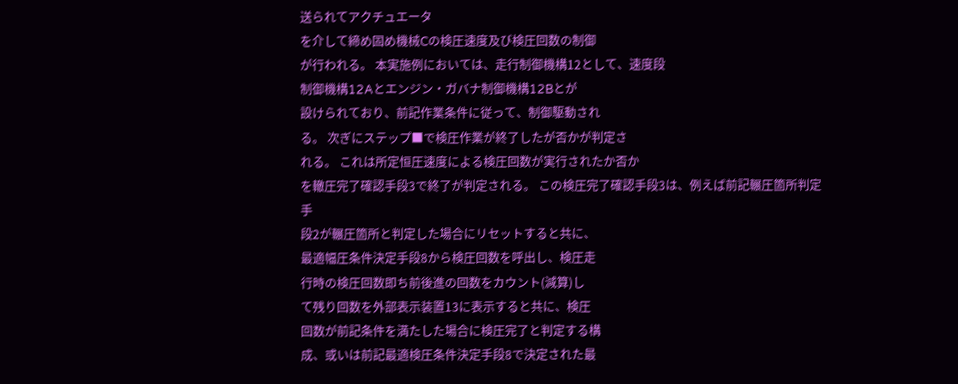送られてアクチュエータ
を介して締め固め機械Cの検圧速度及び検圧回数の制御
が行われる。 本実施例においては、走行制御機構12として、速度段
制御機構12Aとエンジン・ガバナ制御機構12Bとが
設けられており、前記作業条件に従って、制御駆動され
る。 次ぎにステップ■で検圧作業が終了したが否かが判定さ
れる。 これは所定恒圧速度による検圧回数が実行されたか否か
を轍圧完了確認手段3で終了が判定される。 この検圧完了確認手段3は、例えば前記輾圧箇所判定手
段2が輾圧箇所と判定した場合にリセットすると共に、
最適幅圧条件決定手段8から検圧回数を呼出し、検圧走
行時の検圧回数即ち前後進の回数をカウント(減算)し
て残り回数を外部表示装置13に表示すると共に、検圧
回数が前記条件を満たした場合に検圧完了と判定する構
成、或いは前記最適検圧条件決定手段8で決定された最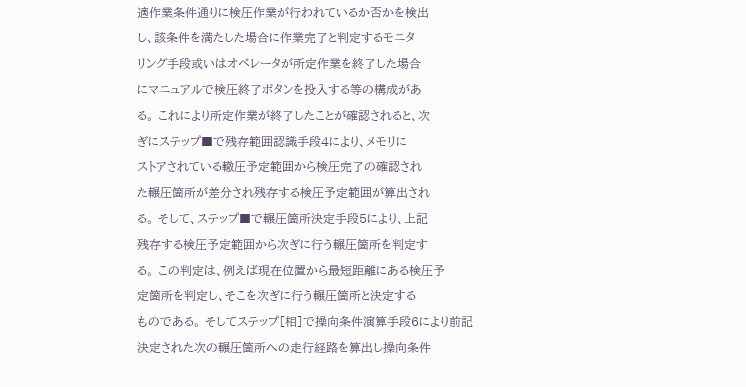適作業条件通りに検圧作業が行われているか否かを検出
し、該条件を満たした場合に作業完了と判定するモニタ
リング手段或いはオペレータが所定作業を終了した場合
にマニュアルで検圧終了ボタンを投入する等の構成があ
る。 これにより所定作業が終了したことが確認されると、次
ぎにステップ■で残存範囲認識手段4により、メモリに
ストアされている轍圧予定範囲から検圧完了の確認され
た輾圧箇所が差分され残存する検圧予定範囲が算出され
る。 そして、ステップ■で輾圧箇所決定手段5により、上記
残存する検圧予定範囲から次ぎに行う輾圧箇所を判定す
る。 この判定は、例えば現在位置から最短距離にある検圧予
定箇所を判定し、そこを次ぎに行う輾圧箇所と決定する
ものである。 そしてステップ[相]で操向条件演算手段6により前記
決定された次の輾圧箇所への走行経路を算出し操向条件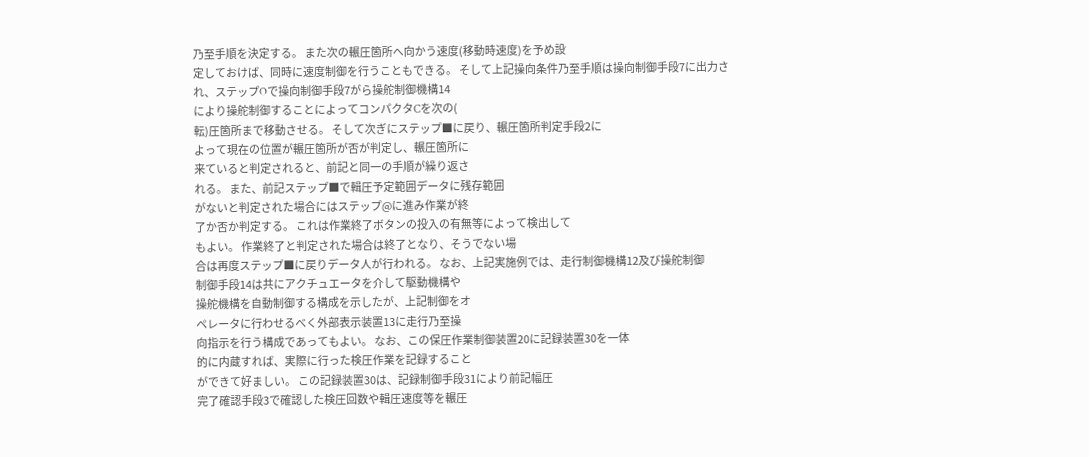乃至手順を決定する。 また次の輾圧箇所へ向かう速度(移動時速度)を予め設
定しておけば、同時に速度制御を行うこともできる。 そして上記操向条件乃至手順は操向制御手段7に出力さ
れ、ステップOで操向制御手段7がら操舵制御機構14
により操舵制御することによってコンパクタCを次の(
転)圧箇所まで移動させる。 そして次ぎにステップ■に戻り、輾圧箇所判定手段2に
よって現在の位置が輾圧箇所が否が判定し、輾圧箇所に
来ていると判定されると、前記と同一の手順が繰り返さ
れる。 また、前記ステップ■で輯圧予定範囲データに残存範囲
がないと判定された場合にはステップ@に進み作業が終
了か否か判定する。 これは作業終了ボタンの投入の有無等によって検出して
もよい。 作業終了と判定された場合は終了となり、そうでない場
合は再度ステップ■に戻りデータ人が行われる。 なお、上記実施例では、走行制御機構12及び操舵制御
制御手段14は共にアクチュエータを介して駆動機構や
操舵機構を自動制御する構成を示したが、上記制御をオ
ペレータに行わせるべく外部表示装置13に走行乃至操
向指示を行う構成であってもよい。 なお、この保圧作業制御装置20に記録装置30を一体
的に内蔵すれば、実際に行った検圧作業を記録すること
ができて好ましい。 この記録装置30は、記録制御手段31により前記幅圧
完了確認手段3で確認した検圧回数や輯圧速度等を輾圧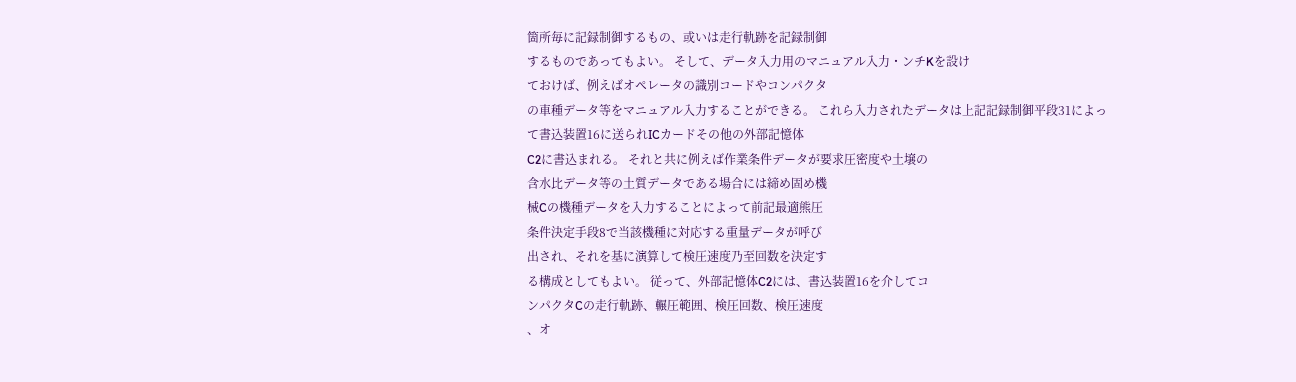箇所毎に記録制御するもの、或いは走行軌跡を記録制御
するものであってもよい。 そして、データ入力用のマニュアル入力・ンチKを設け
ておけば、例えばオペレータの識別コードやコンパクタ
の車種データ等をマニュアル入力することができる。 これら入力されたデータは上記記録制御平段31によっ
て書込装置16に送られICカードその他の外部記憶体
C2に書込まれる。 それと共に例えば作業条件データが要求圧密度や土壌の
含水比データ等の土質データである場合には締め固め機
械Cの機種データを入力することによって前記最適熊圧
条件決定手段8で当該機種に対応する重量データが呼び
出され、それを基に演算して検圧速度乃至回数を決定す
る構成としてもよい。 従って、外部記憶体C2には、書込装置16を介してコ
ンパクタCの走行軌跡、輾圧範囲、検圧回数、検圧速度
、オ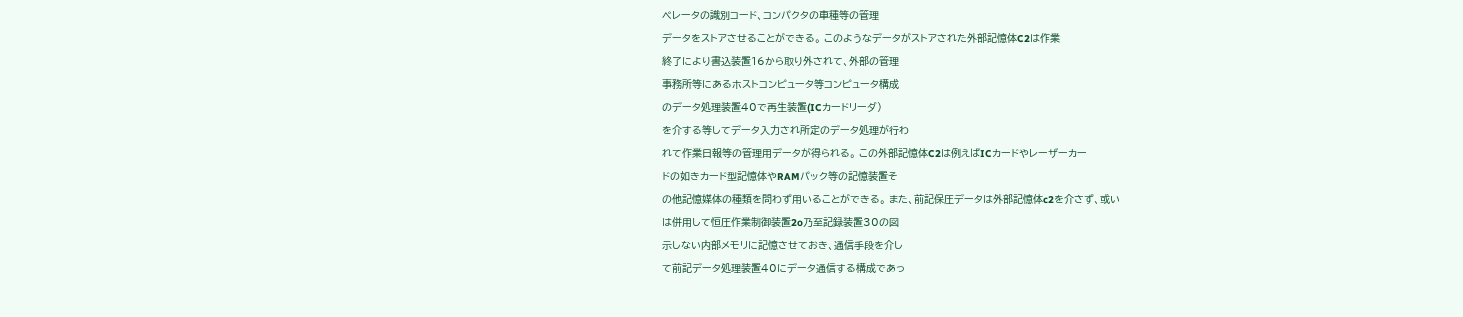ペレータの識別コード、コンパクタの車種等の管理
データをストアさせることができる。 このようなデータがストアされた外部記憶体C2は作業
終了により書込装置16から取り外されて、外部の管理
事務所等にあるホストコンピュータ等コンピュータ構成
のデータ処理装置40で再生装置(ICカードリーダ)
を介する等してデータ入力され所定のデータ処理が行わ
れて作業日報等の管理用データが得られる。 この外部記憶体C2は例えばICカードやレーザーカー
ドの如きカード型記憶体やRAMパック等の記憶装置そ
の他記憶媒体の種類を問わず用いることができる。 また、前記保圧データは外部記憶体c2を介さず、或い
は併用して恒圧作業制御装置2o乃至記録装置30の図
示しない内部メモリに記憶させておき、通信手段を介し
て前記データ処理装置40にデータ通信する構成であっ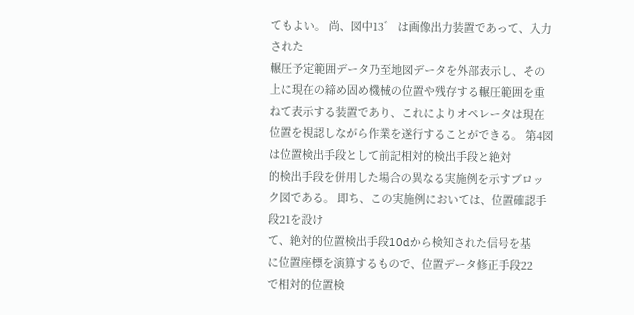てもよい。 尚、図中13゛ は画像出力装置であって、入力された
輾圧予定範囲データ乃至地図データを外部表示し、その
上に現在の締め固め機械の位置や残存する輾圧範囲を重
ねて表示する装置であり、これによりオペレータは現在
位置を視認しながら作業を遂行することができる。 第4図は位置検出手段として前記相対的検出手段と絶対
的検出手段を併用した場合の異なる実施例を示すブロッ
ク図である。 即ち、この実施例においては、位置確認手段21を設け
て、絶対的位置検出手段10dから検知された信号を基
に位置座標を演算するもので、位置データ修正手段22
で相対的位置検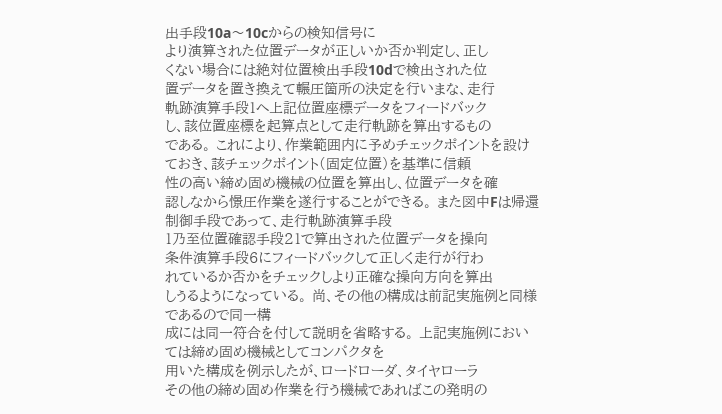出手段10a〜10cからの検知信号に
より演算された位置データが正しいか否か判定し、正し
くない場合には絶対位置検出手段10dで検出された位
置データを置き換えて輾圧箇所の決定を行いまな、走行
軌跡演算手段1へ上記位置座標データをフィードバック
し、該位置座標を起算点として走行軌跡を算出するもの
である。 これにより、作業範囲内に予めチェックポイントを設け
ておき、該チェックポイント(固定位置)を基準に信頼
性の高い締め固め機械の位置を算出し、位置データを確
認しなから憬圧作業を遂行することができる。 また図中Fは帰還制御手段であって、走行軌跡演算手段
1乃至位置確認手段21で算出された位置データを操向
条件演算手段6にフィードバックして正しく走行が行わ
れているか否かをチェックしより正確な操向方向を算出
しうるようになっている。 尚、その他の構成は前記実施例と同様であるので同一構
成には同一符合を付して説明を省略する。 上記実施例においては締め固め機械としてコンパクタを
用いた構成を例示したが、ロードローダ、タイヤローラ
その他の締め固め作業を行う機械であればこの発明の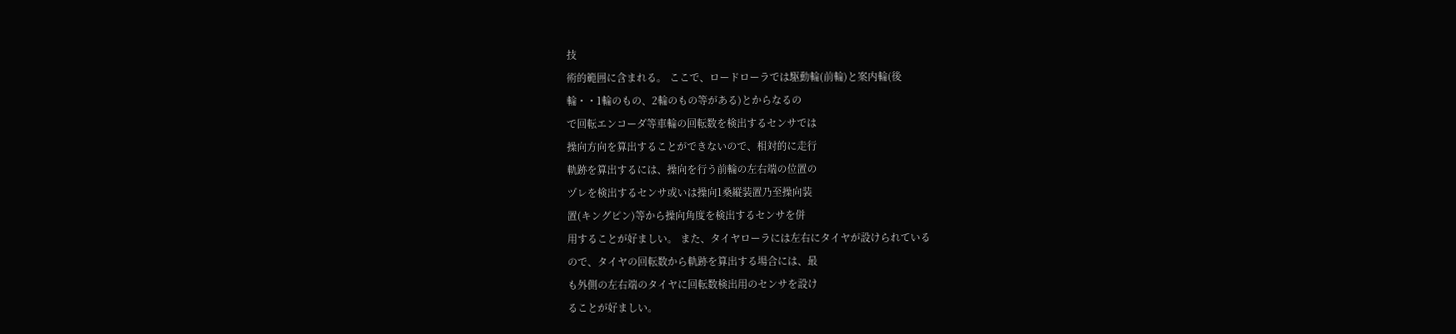技
術的範囲に含まれる。 ここで、ロードローラでは駆動輪(前輪)と案内輪(後
輪・・1輪のもの、2輪のもの等がある)とからなるの
で回転エンコーダ等車輪の回転数を検出するセンサでは
操向方向を算出することができないので、相対的に走行
軌跡を算出するには、操向を行う前輪の左右端の位置の
ヅレを検出するセンサ或いは操向1桑縦装置乃至操向装
置(キングピン)等から操向角度を検出するセンサを併
用することが好ましい。 また、タイヤローラには左右にタイヤが設けられている
ので、タイヤの回転数から軌跡を算出する場合には、最
も外側の左右端のタイヤに回転数検出用のセンサを設け
ることが好ましい。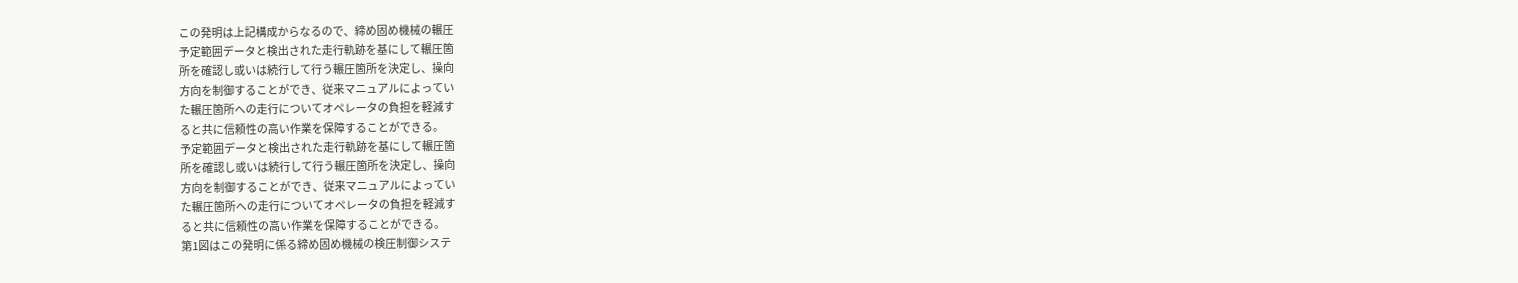この発明は上記構成からなるので、締め固め機械の輾圧
予定範囲データと検出された走行軌跡を基にして輾圧箇
所を確認し或いは続行して行う輾圧箇所を決定し、操向
方向を制御することができ、従来マニュアルによってい
た輾圧箇所への走行についてオペレータの負担を軽減す
ると共に信頼性の高い作業を保障することができる。
予定範囲データと検出された走行軌跡を基にして輾圧箇
所を確認し或いは続行して行う輾圧箇所を決定し、操向
方向を制御することができ、従来マニュアルによってい
た輾圧箇所への走行についてオペレータの負担を軽減す
ると共に信頼性の高い作業を保障することができる。
第1図はこの発明に係る締め固め機械の検圧制御システ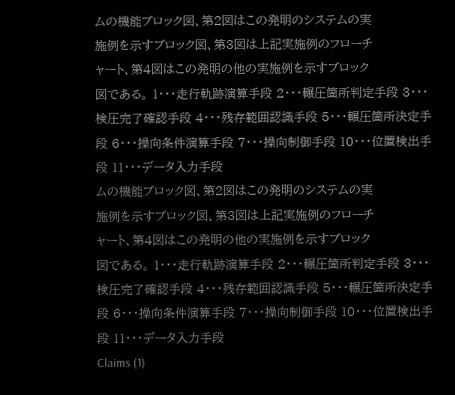ムの機能ブロック図、第2図はこの発明のシステムの実
施例を示すブロック図、第3図は上記実施例のフローチ
ャート、第4図はこの発明の他の実施例を示すブロック
図である。 1・・・走行軌跡演算手段 2・・・輾圧箇所判定手段 3・・・検圧完了確認手段 4・・・残存範囲認識手段 5・・・輾圧箇所決定手段 6・・・操向条件演算手段 7・・・操向制御手段 10・・・位置検出手段 11・・・データ入力手段
ムの機能ブロック図、第2図はこの発明のシステムの実
施例を示すブロック図、第3図は上記実施例のフローチ
ャート、第4図はこの発明の他の実施例を示すブロック
図である。 1・・・走行軌跡演算手段 2・・・輾圧箇所判定手段 3・・・検圧完了確認手段 4・・・残存範囲認識手段 5・・・輾圧箇所決定手段 6・・・操向条件演算手段 7・・・操向制御手段 10・・・位置検出手段 11・・・データ入力手段
Claims (1)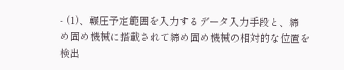- (1)、輾圧予定範囲を入力するデータ入力手段と、締
め固め機械に搭載されて締め固め機械の相対的な位置を
検出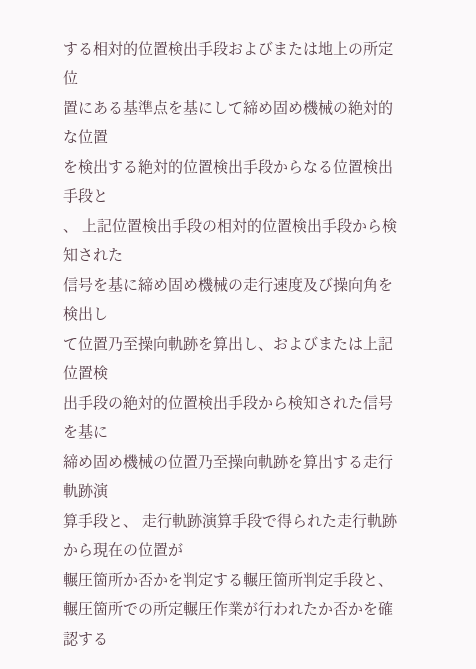する相対的位置検出手段およびまたは地上の所定位
置にある基準点を基にして締め固め機械の絶対的な位置
を検出する絶対的位置検出手段からなる位置検出手段と
、 上記位置検出手段の相対的位置検出手段から検知された
信号を基に締め固め機械の走行速度及び操向角を検出し
て位置乃至操向軌跡を算出し、およびまたは上記位置検
出手段の絶対的位置検出手段から検知された信号を基に
締め固め機械の位置乃至操向軌跡を算出する走行軌跡演
算手段と、 走行軌跡演算手段で得られた走行軌跡から現在の位置が
輾圧箇所か否かを判定する輾圧箇所判定手段と、 輾圧箇所での所定輾圧作業が行われたか否かを確認する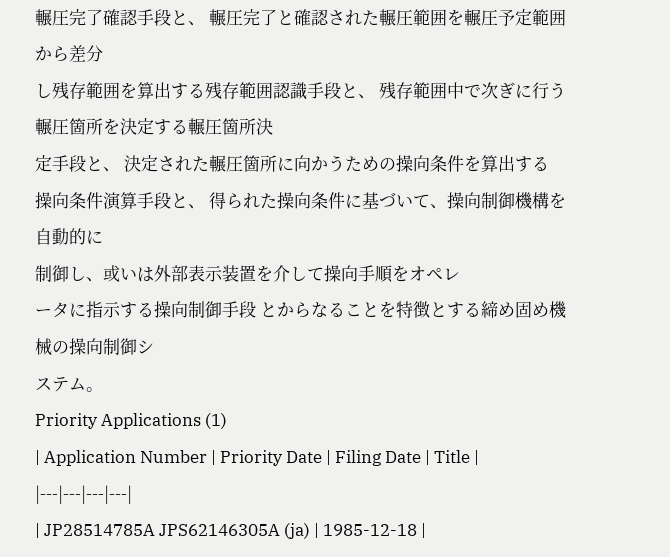輾圧完了確認手段と、 輾圧完了と確認された輾圧範囲を輾圧予定範囲から差分
し残存範囲を算出する残存範囲認識手段と、 残存範囲中で次ぎに行う輾圧箇所を決定する輾圧箇所決
定手段と、 決定された輾圧箇所に向かうための操向条件を算出する
操向条件演算手段と、 得られた操向条件に基づいて、操向制御機構を自動的に
制御し、或いは外部表示装置を介して操向手順をオペレ
ータに指示する操向制御手段 とからなることを特徴とする締め固め機械の操向制御シ
ステム。
Priority Applications (1)
| Application Number | Priority Date | Filing Date | Title |
|---|---|---|---|
| JP28514785A JPS62146305A (ja) | 1985-12-18 |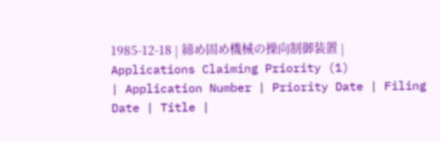1985-12-18 | 締め固め機械の操向制御装置 |
Applications Claiming Priority (1)
| Application Number | Priority Date | Filing Date | Title |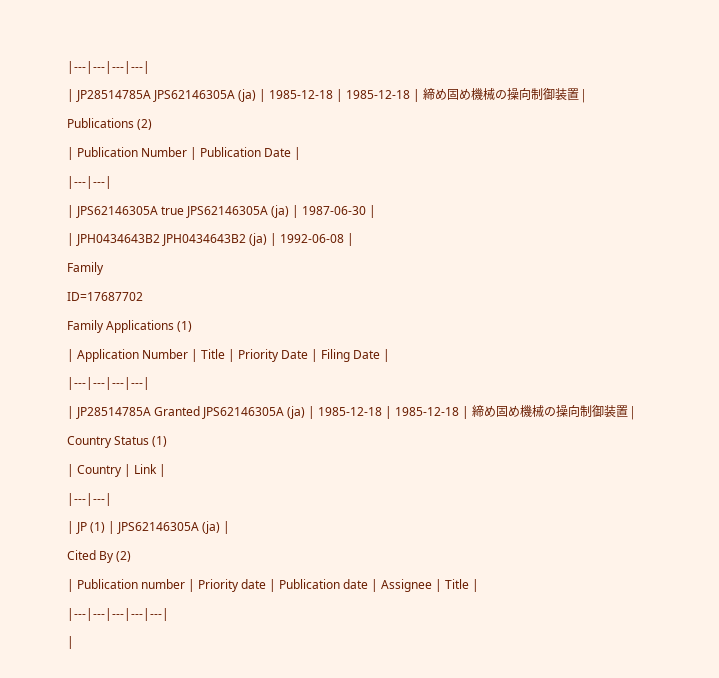|---|---|---|---|
| JP28514785A JPS62146305A (ja) | 1985-12-18 | 1985-12-18 | 締め固め機械の操向制御装置 |
Publications (2)
| Publication Number | Publication Date |
|---|---|
| JPS62146305A true JPS62146305A (ja) | 1987-06-30 |
| JPH0434643B2 JPH0434643B2 (ja) | 1992-06-08 |
Family
ID=17687702
Family Applications (1)
| Application Number | Title | Priority Date | Filing Date |
|---|---|---|---|
| JP28514785A Granted JPS62146305A (ja) | 1985-12-18 | 1985-12-18 | 締め固め機械の操向制御装置 |
Country Status (1)
| Country | Link |
|---|---|
| JP (1) | JPS62146305A (ja) |
Cited By (2)
| Publication number | Priority date | Publication date | Assignee | Title |
|---|---|---|---|---|
|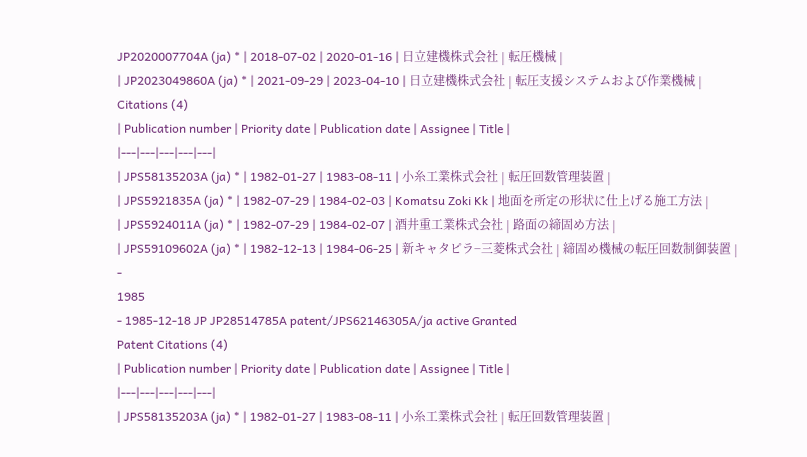JP2020007704A (ja) * | 2018-07-02 | 2020-01-16 | 日立建機株式会社 | 転圧機械 |
| JP2023049860A (ja) * | 2021-09-29 | 2023-04-10 | 日立建機株式会社 | 転圧支援システムおよび作業機械 |
Citations (4)
| Publication number | Priority date | Publication date | Assignee | Title |
|---|---|---|---|---|
| JPS58135203A (ja) * | 1982-01-27 | 1983-08-11 | 小糸工業株式会社 | 転圧回数管理装置 |
| JPS5921835A (ja) * | 1982-07-29 | 1984-02-03 | Komatsu Zoki Kk | 地面を所定の形状に仕上げる施工方法 |
| JPS5924011A (ja) * | 1982-07-29 | 1984-02-07 | 酒井重工業株式会社 | 路面の締固め方法 |
| JPS59109602A (ja) * | 1982-12-13 | 1984-06-25 | 新キャタピラ−三菱株式会社 | 締固め機械の転圧回数制御装置 |
-
1985
- 1985-12-18 JP JP28514785A patent/JPS62146305A/ja active Granted
Patent Citations (4)
| Publication number | Priority date | Publication date | Assignee | Title |
|---|---|---|---|---|
| JPS58135203A (ja) * | 1982-01-27 | 1983-08-11 | 小糸工業株式会社 | 転圧回数管理装置 |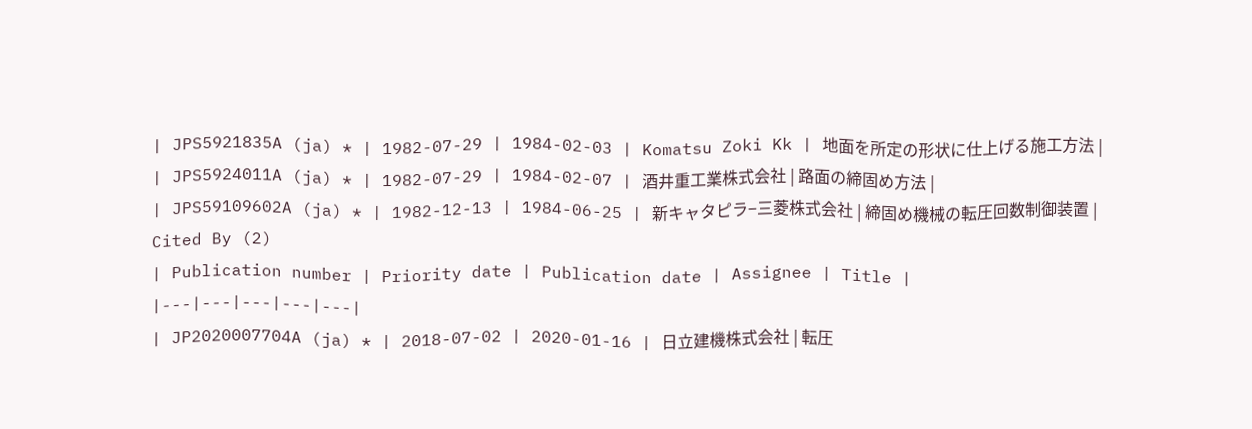| JPS5921835A (ja) * | 1982-07-29 | 1984-02-03 | Komatsu Zoki Kk | 地面を所定の形状に仕上げる施工方法 |
| JPS5924011A (ja) * | 1982-07-29 | 1984-02-07 | 酒井重工業株式会社 | 路面の締固め方法 |
| JPS59109602A (ja) * | 1982-12-13 | 1984-06-25 | 新キャタピラ−三菱株式会社 | 締固め機械の転圧回数制御装置 |
Cited By (2)
| Publication number | Priority date | Publication date | Assignee | Title |
|---|---|---|---|---|
| JP2020007704A (ja) * | 2018-07-02 | 2020-01-16 | 日立建機株式会社 | 転圧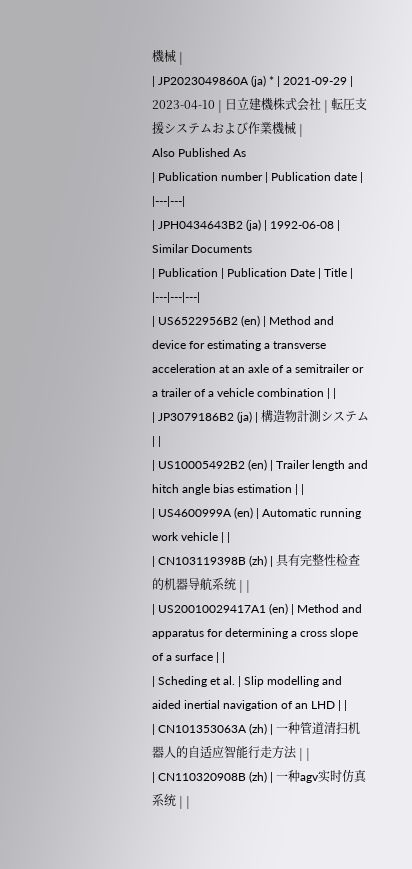機械 |
| JP2023049860A (ja) * | 2021-09-29 | 2023-04-10 | 日立建機株式会社 | 転圧支援システムおよび作業機械 |
Also Published As
| Publication number | Publication date |
|---|---|
| JPH0434643B2 (ja) | 1992-06-08 |
Similar Documents
| Publication | Publication Date | Title |
|---|---|---|
| US6522956B2 (en) | Method and device for estimating a transverse acceleration at an axle of a semitrailer or a trailer of a vehicle combination | |
| JP3079186B2 (ja) | 構造物計測システム | |
| US10005492B2 (en) | Trailer length and hitch angle bias estimation | |
| US4600999A (en) | Automatic running work vehicle | |
| CN103119398B (zh) | 具有完整性检查的机器导航系统 | |
| US20010029417A1 (en) | Method and apparatus for determining a cross slope of a surface | |
| Scheding et al. | Slip modelling and aided inertial navigation of an LHD | |
| CN101353063A (zh) | 一种管道清扫机器人的自适应智能行走方法 | |
| CN110320908B (zh) | 一种agv实时仿真系统 | |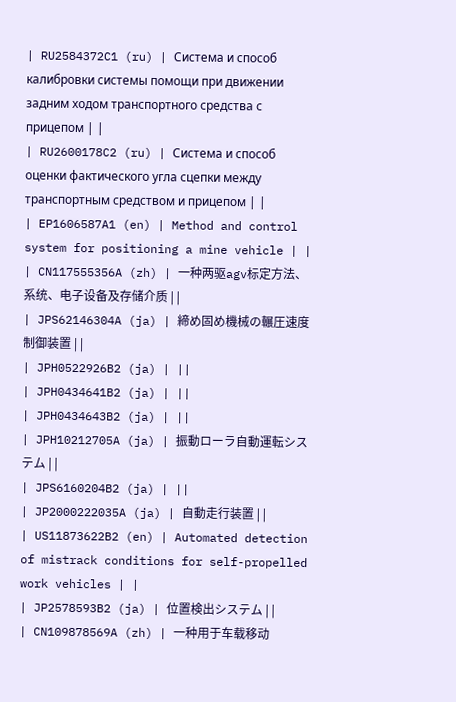| RU2584372C1 (ru) | Система и способ калибровки системы помощи при движении задним ходом транспортного средства с прицепом | |
| RU2600178C2 (ru) | Система и способ оценки фактического угла сцепки между транспортным средством и прицепом | |
| EP1606587A1 (en) | Method and control system for positioning a mine vehicle | |
| CN117555356A (zh) | 一种两驱agv标定方法、系统、电子设备及存储介质 | |
| JPS62146304A (ja) | 締め固め機械の輾圧速度制御装置 | |
| JPH0522926B2 (ja) | ||
| JPH0434641B2 (ja) | ||
| JPH0434643B2 (ja) | ||
| JPH10212705A (ja) | 振動ローラ自動運転システム | |
| JPS6160204B2 (ja) | ||
| JP2000222035A (ja) | 自動走行装置 | |
| US11873622B2 (en) | Automated detection of mistrack conditions for self-propelled work vehicles | |
| JP2578593B2 (ja) | 位置検出システム | |
| CN109878569A (zh) | 一种用于车载移动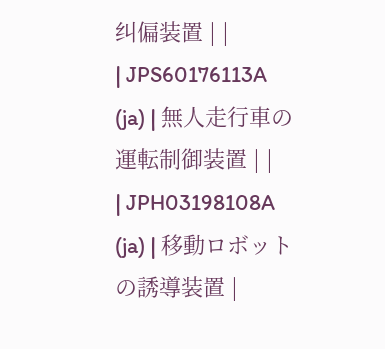纠偏装置 | |
| JPS60176113A (ja) | 無人走行車の運転制御装置 | |
| JPH03198108A (ja) | 移動ロボットの誘導装置 |